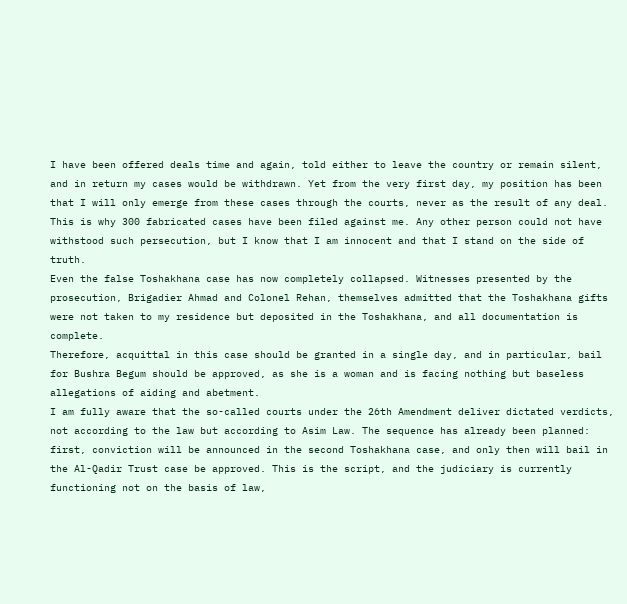I have been offered deals time and again, told either to leave the country or remain silent, and in return my cases would be withdrawn. Yet from the very first day, my position has been that I will only emerge from these cases through the courts, never as the result of any deal. This is why 300 fabricated cases have been filed against me. Any other person could not have withstood such persecution, but I know that I am innocent and that I stand on the side of truth.
Even the false Toshakhana case has now completely collapsed. Witnesses presented by the prosecution, Brigadier Ahmad and Colonel Rehan, themselves admitted that the Toshakhana gifts were not taken to my residence but deposited in the Toshakhana, and all documentation is complete.
Therefore, acquittal in this case should be granted in a single day, and in particular, bail for Bushra Begum should be approved, as she is a woman and is facing nothing but baseless allegations of aiding and abetment.
I am fully aware that the so-called courts under the 26th Amendment deliver dictated verdicts, not according to the law but according to Asim Law. The sequence has already been planned: first, conviction will be announced in the second Toshakhana case, and only then will bail in the Al-Qadir Trust case be approved. This is the script, and the judiciary is currently functioning not on the basis of law,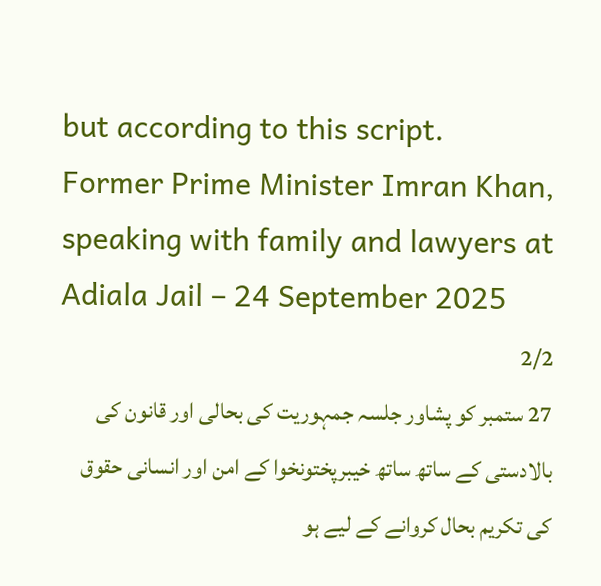but according to this script.
Former Prime Minister Imran Khan, speaking with family and lawyers at Adiala Jail – 24 September 2025
2/2
27 ستمبر کو پشاور جلسہ جمہوریت کی بحالی اور قانون کی بالادستی کے ساتھ ساتھ خیبرپختونخوا کے امن اور انسانی حقوق کی تکریم بحال کروانے کے لیے ہو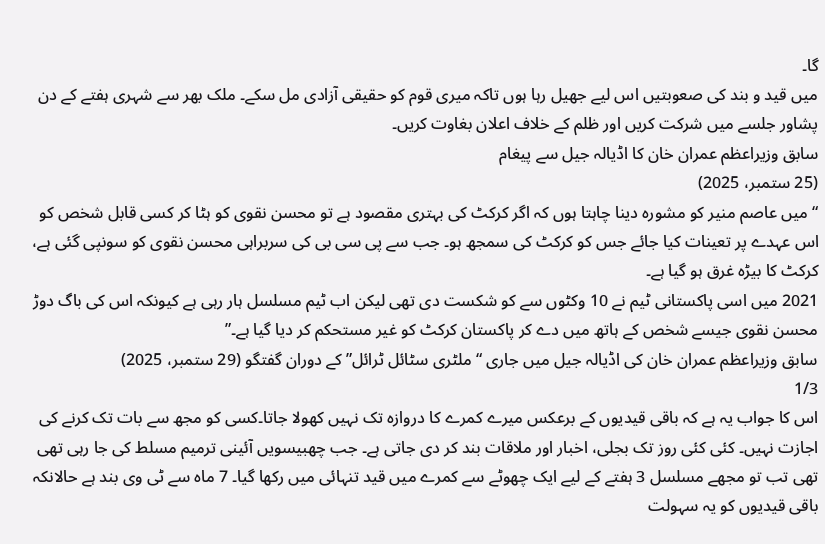گا۔
میں قید و بند کی صعوبتیں اس لیے جھیل رہا ہوں تاکہ میری قوم کو حقیقی آزادی مل سکے۔ ملک بھر سے شہری ہفتے کے دن پشاور جلسے میں شرکت کریں اور ظلم کے خلاف اعلان بغاوت کریں۔
سابق وزیراعظم عمران خان کا اڈیالہ جیل سے پیغام
(25 ستمبر، 2025)
“میں عاصم منیر کو مشورہ دینا چاہتا ہوں کہ اگر کرکٹ کی بہتری مقصود ہے تو محسن نقوی کو ہٹا کر کسی قابل شخص کو اس عہدے پر تعینات کیا جائے جس کو کرکٹ کی سمجھ ہو۔ جب سے پی سی بی کی سربراہی محسن نقوی کو سونپی گئی ہے، کرکٹ کا بیڑہ غرق ہو گیا ہے۔
2021 میں اسی پاکستانی ٹیم نے 10 وکٹوں سے کو شکست دی تھی لیکن اب ٹیم مسلسل ہار رہی ہے کیونکہ اس کی باگ دوڑ محسن نقوی جیسے شخص کے ہاتھ میں دے کر پاکستان کرکٹ کو غیر مستحکم کر دیا گیا ہے۔”
سابق وزیراعظم عمران خان کی اڈیالہ جیل میں جاری “ملٹری سٹائل ٹرائل” کے دوران گفتگو (29 ستمبر، 2025)
1/3
اس کا جواب یہ ہے کہ باقی قیدیوں کے برعکس میرے کمرے کا دروازہ تک نہیں کھولا جاتا۔کسی کو مجھ سے بات تک کرنے کی اجازت نہیں۔ کئی کئی روز تک بجلی، اخبار اور ملاقات بند کر دی جاتی ہے۔ جب چھبیسویں آئینی ترمیم مسلط کی جا رہی تھی تھی تب تو مجھے مسلسل 3 ہفتے کے لیے ایک چھوٹے سے کمرے میں قید تنہائی میں رکھا گیا۔ 7 ماہ سے ٹی وی بند ہے حالانکہ باقی قیدیوں کو یہ سہولت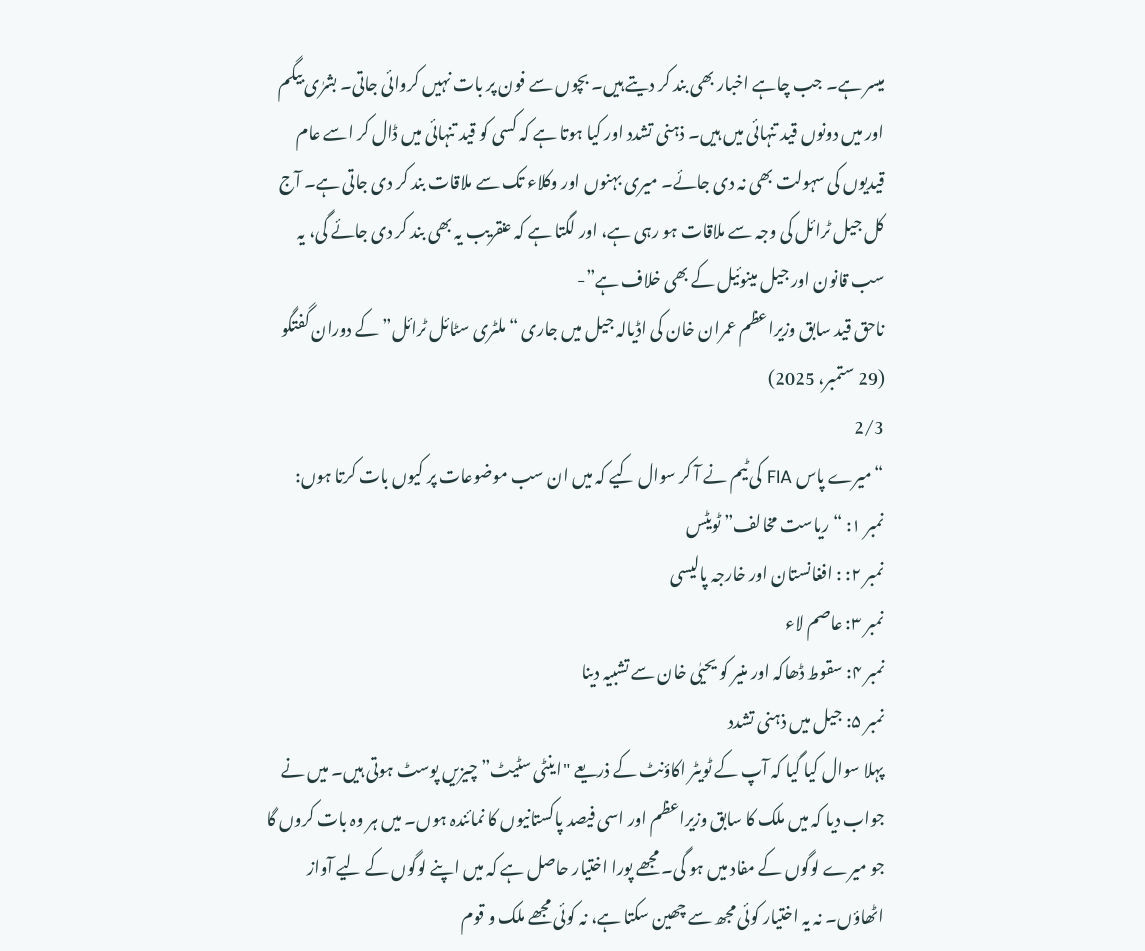میسر ہے۔ جب چاہے اخبار بھی بند کر دیتے ہیں۔ بچوں سے فون پر بات نہیں کروائی جاتی۔ بشرٰی بیگم اور میں دونوں قید تنہائی میں ہیں۔ ذہنی تشدد اور کیا ہوتا ہے کہ کسی کو قید تنہائی میں ڈال کر اسے عام قیدیوں کی سہولت بھی نہ دی جائے۔ میری بہنوں اور وکلاء تک سے ملاقات بند کر دی جاتی ہے۔ آج کل جیل ٹرائل کی وجہ سے ملاقات ہو رہی ہے، اور لگتا ہے کہ عنقریب یہ بھی بند کر دی جائے گی، یہ سب قانون اور جیل مینوئیل کے بھی خلاف ہے”-
ناحق قید سابق وزیراعظم عمران خان کی اڈیالہ جیل میں جاری “ملٹری سٹائل ٹرائل” کے دوران گفتگو (29 ستمبر، 2025)
2/3
“میرے پاس FIA کی ٹیم نے آ کر سوال کیے کہ میں ان سب موضوعات پر کیوں بات کرتا ہوں:
نمبر ۱: “ریاست مخالف” ٹویٹس
نمبر ۲: : افغانستان اور خارجہ پالیسی
نمبر ۳: عاصم لاء
نمبر ۴: سقوط ڈھاکہ اور منیر کو یحیٰی خان سے تشبیہ دینا
نمبر ۵: جیل میں ذہنی تشدد
پہلا سوال کیا گیا کہ آپ کے ٹویٹر اکاؤنٹ کے ذریعے "اینٹی سٹیٹ” چیزیں پوسٹ ہوتی ہیں۔ میں نے جواب دیا کہ میں ملک کا سابق وزیراعظم اور اسی فیصد پاکستانیوں کا نمائندہ ہوں۔ میں ہر وہ بات کروں گا جو میرے لوگوں کے مفاد میں ہو گی۔ مجھے پورا اختیار حاصل ہے کہ میں اپنے لوگوں کے لیے آواز اٹھاؤں۔ نہ یہ اختیار کوئی مجھ سے چھین سکتا ہے، نہ کوئی مجھے ملک و قوم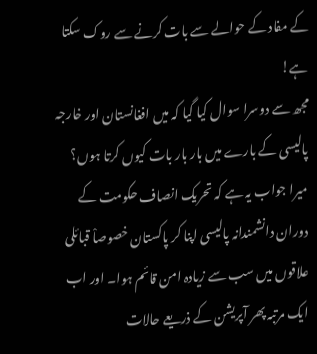کے مفاد کے حوالے سے بات کرنے سے روک سکتا ہے!
مجھ سے دوسرا سوال کیا گیا کہ میں افغانستان اور خارجہ پالیسی کے بارے میں بار بار بات کیوں کرتا ہوں؟
میرا جواب یہ ہے کہ تحریک انصاف حکومت کے دوران دانشمندانہ پالیسی اپنا کر پاکستان خصوصاْ قبائلی علاقوں میں سب سے زیادہ امن قائم ہوا۔ اور اب ایک مرتبہ پھر آپریشن کے ذریعے حالات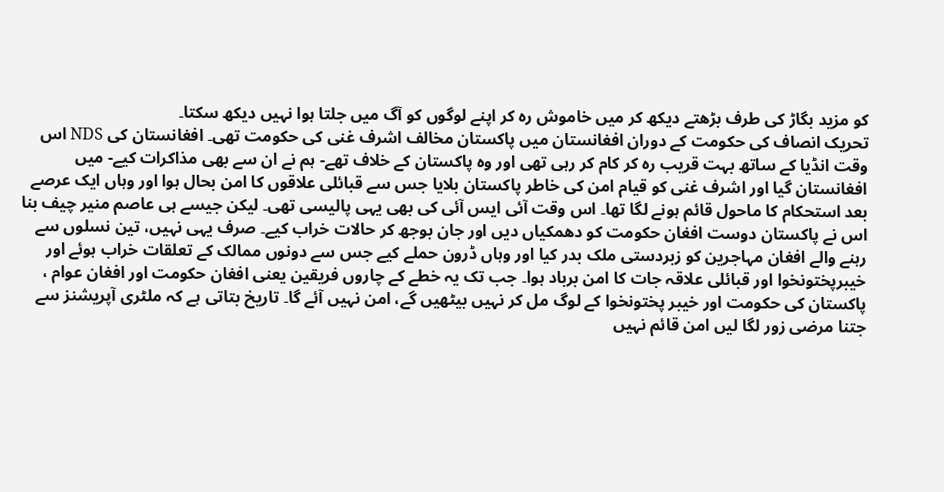کو مزید بگاڑ کی طرف بڑھتے دیکھ کر میں خاموش رہ کر اپنے لوگوں کو آگ میں جلتا ہوا نہیں دیکھ سکتا۔
تحریک انصاف کی حکومت کے دوران افغانستان میں پاکستان مخالف اشرف غنی کی حکومت تھی۔ افغانستان کی NDS اس وقت انڈیا کے ساتھ بہت قریب رہ کر کام کر رہی تھی اور وہ پاکستان کے خلاف تھے- ہم نے ان سے بھی مذاکرات کیے- میں افغانستان گیا اور اشرف غنی کو قیام امن کی خاطر پاکستان بلایا جس سے قبائلی علاقوں کا امن بحال ہوا اور وہاں ایک عرصے بعد استحکام کا ماحول قائم ہونے لگا تھا۔ اس وقت آئی ایس آئی کی بھی یہی پالیسی تھی۔ لیکن جیسے ہی عاصم منیر چیف بنا اس نے پاکستان دوست افغان حکومت کو دھمکیاں دیں اور جان بوجھ کر حالات خراب کیے۔ صرف یہی نہیں، تین نسلوں سے رہنے والے افغان مہاجرین کو زبردستی ملک بدر کیا اور وہاں ڈرون حملے کیے جس سے دونوں ممالک کے تعلقات خراب ہوئے اور خیبرپختونخوا اور قبائلی علاقہ جات کا امن برباد ہوا۔ جب تک یہ خطے کے چاروں فریقین یعنی افغان حکومت اور افغان عوام ، پاکستان کی حکومت اور خیبر پختونخوا کے لوگ مل کر نہیں بیٹھیں گے، امن نہیں آئے گا۔ تاریخ بتاتی ہے کہ ملٹری آپریشنز سے جتنا مرضی زور لگا لیں امن قائم نہیں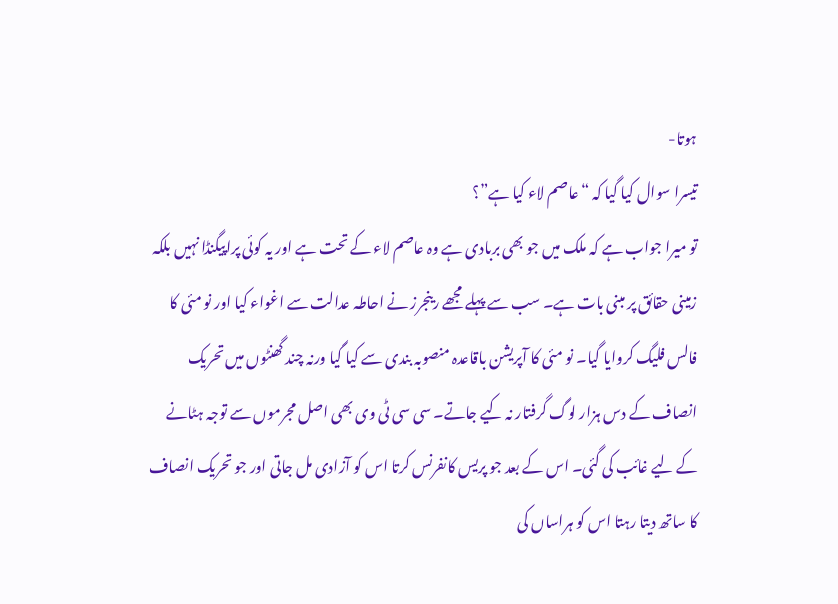ہوتا-
تیسرا سوال کیا گیا کہ “عاصم لاء کیا ہے”؟
تو میرا جواب ہے کہ ملک میں جو بھی بربادی ہے وہ عاصم لاء کے تحت ہے اور یہ کوئی پراپیگنڈا نہیں بلکہ زمینی حقائق پر مبنی بات ہے۔ سب سے پہلے مجھے رینجرز نے احاطہ عدالت سے اغواء کیا اور نو مئی کا فالس فلیگ کروایا گیا۔ نو مئی کا آپریشن باقاعدہ منصوبہ بندی سے کیا گیا ورنہ چند گھنٹوں میں تحریک انصاف کے دس ہزار لوگ گرفتار نہ کیے جاتے۔ سی سی ٹی وی بھی اصل مجرموں سے توجہ ہٹانے کے لیے غائب کی گئی۔ اس کے بعد جو پریس کانفرنس کرتا اس کو آزادی مل جاتی اور جو تحریک انصاف کا ساتھ دیتا رہتا اس کو ہراساں کی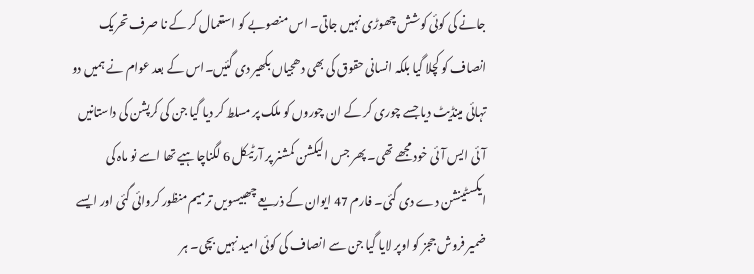جانے کی کوئی کوشش چھوڑی نہیں جاتی۔ اس منصوبے کو استعمال کر کے نا صرف تحریک انصاف کو کچلا گیا بلکہ انسانی حقوق کی بھی دھجیاں بکھیر دی گئیں۔اس کے بعد عوام نے ہمیں دو تہائی مینڈیٹ دیا جسے چوری کر کے ان چوروں کو ملک پر مسلط کر دیا گیا جن کی کرپشن کی داستانیں آئی ایس آئی خود مجھے تھی۔ پھر جس الیکشن کمشنر پر آرٹیکل 6 لگناچاہیے تھا اسے نو ماہ کی ایکسٹینشن دے دی گئی۔ فارم 47 ایوان کے ذریعے چھبیسویں ترمیم منظور کروائی گئی اور ایسے ضمیر فروش ججز کو اوپر لایا گیا جن سے انصاف کی کوئی امید نہیں بچی۔ ہر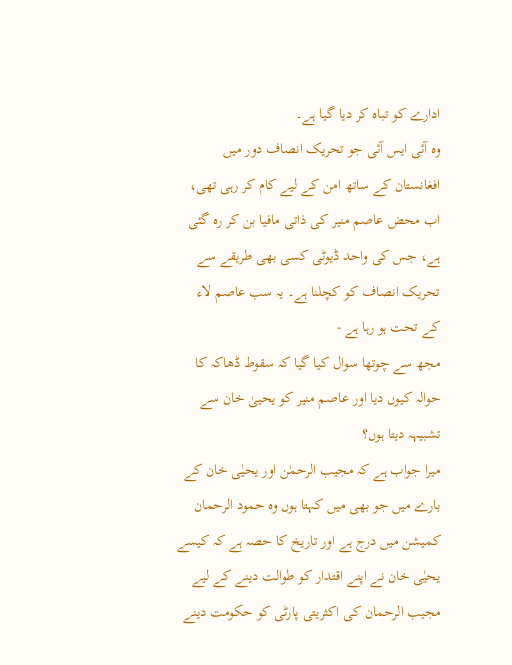ادارے کو تباہ کر دیا گیا ہے۔
وہ آئی ایس آئی جو تحریک انصاف دور میں افغانستان کے ساتھ امن کے لیے کام کر رہی تھی، اب محض عاصم منیر کی ذاتی مافیا بن کر رہ گئی ہے، جس کی واحد ڈیوٹی کسی بھی طریقے سے تحریک انصاف کو کچلنا ہے۔ یہ سب عاصم لاء کے تحت ہو رہا ہے -
مجھ سے چوتھا سوال کیا گیا کہ سقوط ڈھاکہ کا حوالہ کیوں دیا اور عاصم منیر کو یحییٰ خان سے تشبیہہ دیتا ہوں؟
میرا جواب ہے کہ مجیب الرحمٰن اور یحیٰی خان کے بارے میں جو بھی میں کہتا ہوں وہ حمود الرحمان کمیشن میں درج ہے اور تاریخ کا حصہ ہے کہ کیسے یحیٰی خان نے اپنے اقتدار کو طوالت دینے کے لیے مجیب الرحمان کی اکثریتی پارٹی کو حکومت دینے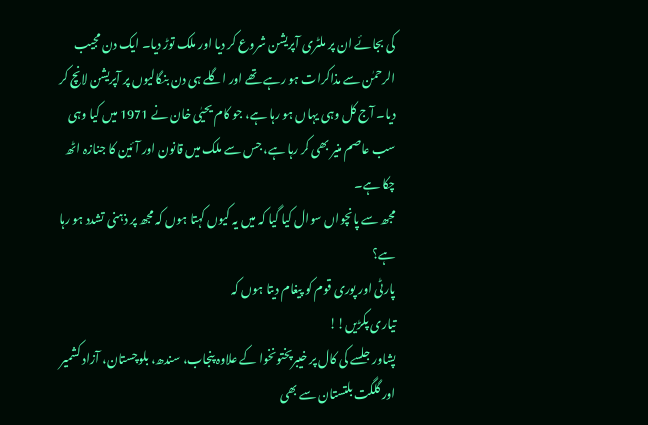کی بجائے ان پر ملٹری آپریشن شروع کر دیا اور ملک توڑ دیا۔ ایک دن مجیب الرحمٰن سے مذاکرات ہو رہے تھے اور اگلے ہی دن بنگالیوں پر آپریشن لانچ کر دیا۔ آج کل وہی یہاں ہو رہا ہے، جو کام یحیٰی خان نے 1971 میں کیا وہی سب عاصم منیر بھی کر رہا ہے، جس سے ملک میں قانون اور آئین کا جنازہ اٹھ چکا ہے۔
مجھ سے پانچواں سوال کیا گیا کہ میں یہ کیوں کہتا ہوں کہ مجھ پر ذہنی تشدد ہو رہا ہے؟
پارٹی اور پوری قوم کو پیغام دیتا ہوں کہ
تیاری پکڑیں!!
پشاور جلسے کی کال پر خیبرپختونخوا کے علاوہ پنجاب، سندھ، بلوچستان، آزاد کشمیر اور گلگت بلتستان سے بھی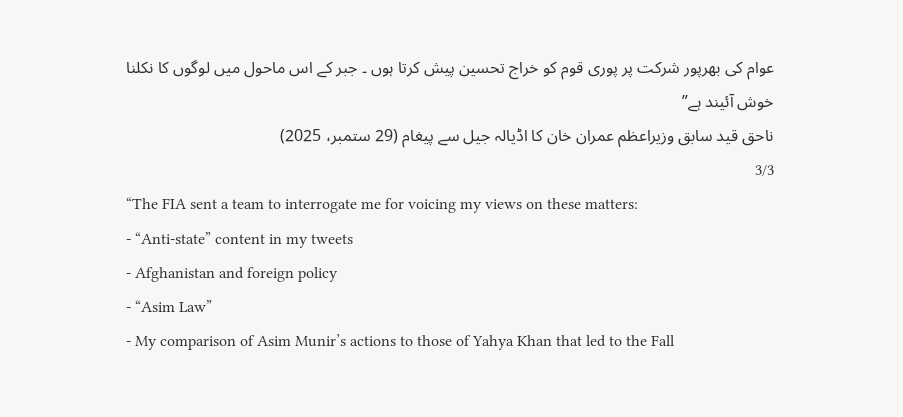عوام کی بھرپور شرکت پر پوری قوم کو خراج تحسین پیش کرتا ہوں ۔ جبر کے اس ماحول میں لوگوں کا نکلنا خوش آئیند ہے”
ناحق قید سابق وزیراعظم عمران خان کا اڈیالہ جیل سے پیغام (29 ستمبر، 2025)
3/3
“The FIA sent a team to interrogate me for voicing my views on these matters:
- “Anti-state” content in my tweets
- Afghanistan and foreign policy
- “Asim Law”
- My comparison of Asim Munir’s actions to those of Yahya Khan that led to the Fall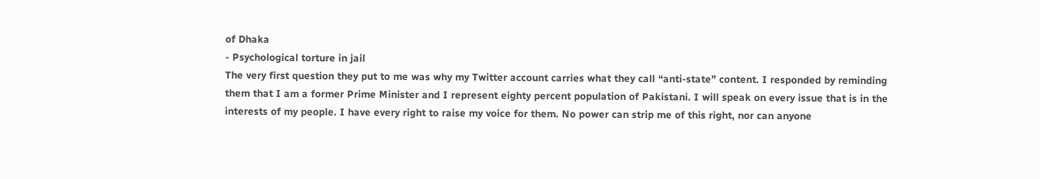of Dhaka
- Psychological torture in jail
The very first question they put to me was why my Twitter account carries what they call “anti-state” content. I responded by reminding them that I am a former Prime Minister and I represent eighty percent population of Pakistani. I will speak on every issue that is in the interests of my people. I have every right to raise my voice for them. No power can strip me of this right, nor can anyone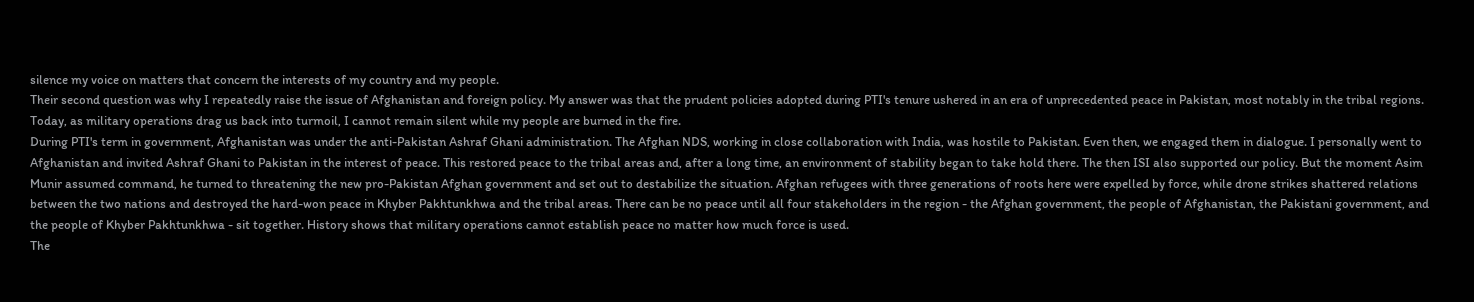silence my voice on matters that concern the interests of my country and my people.
Their second question was why I repeatedly raise the issue of Afghanistan and foreign policy. My answer was that the prudent policies adopted during PTI's tenure ushered in an era of unprecedented peace in Pakistan, most notably in the tribal regions. Today, as military operations drag us back into turmoil, I cannot remain silent while my people are burned in the fire.
During PTI's term in government, Afghanistan was under the anti-Pakistan Ashraf Ghani administration. The Afghan NDS, working in close collaboration with India, was hostile to Pakistan. Even then, we engaged them in dialogue. I personally went to Afghanistan and invited Ashraf Ghani to Pakistan in the interest of peace. This restored peace to the tribal areas and, after a long time, an environment of stability began to take hold there. The then ISI also supported our policy. But the moment Asim Munir assumed command, he turned to threatening the new pro-Pakistan Afghan government and set out to destabilize the situation. Afghan refugees with three generations of roots here were expelled by force, while drone strikes shattered relations between the two nations and destroyed the hard-won peace in Khyber Pakhtunkhwa and the tribal areas. There can be no peace until all four stakeholders in the region - the Afghan government, the people of Afghanistan, the Pakistani government, and the people of Khyber Pakhtunkhwa - sit together. History shows that military operations cannot establish peace no matter how much force is used.
The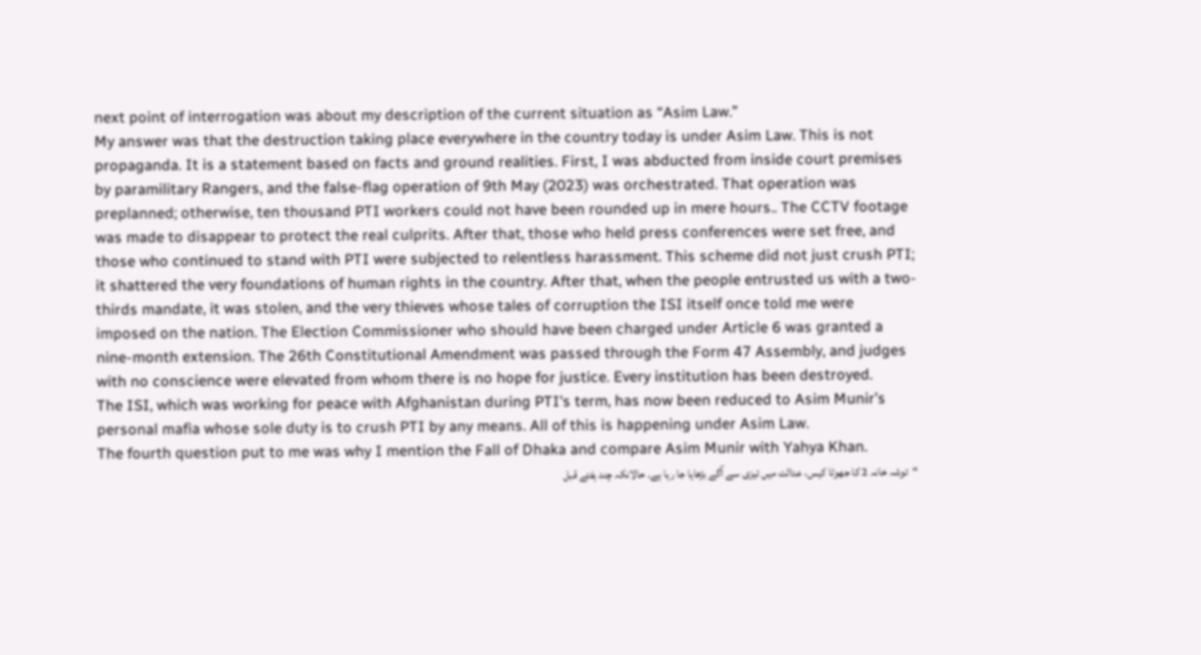next point of interrogation was about my description of the current situation as “Asim Law.”
My answer was that the destruction taking place everywhere in the country today is under Asim Law. This is not propaganda. It is a statement based on facts and ground realities. First, I was abducted from inside court premises by paramilitary Rangers, and the false-flag operation of 9th May (2023) was orchestrated. That operation was preplanned; otherwise, ten thousand PTI workers could not have been rounded up in mere hours.. The CCTV footage was made to disappear to protect the real culprits. After that, those who held press conferences were set free, and those who continued to stand with PTI were subjected to relentless harassment. This scheme did not just crush PTI; it shattered the very foundations of human rights in the country. After that, when the people entrusted us with a two-thirds mandate, it was stolen, and the very thieves whose tales of corruption the ISI itself once told me were imposed on the nation. The Election Commissioner who should have been charged under Article 6 was granted a nine-month extension. The 26th Constitutional Amendment was passed through the Form 47 Assembly, and judges with no conscience were elevated from whom there is no hope for justice. Every institution has been destroyed.
The ISI, which was working for peace with Afghanistan during PTI's term, has now been reduced to Asim Munir’s personal mafia whose sole duty is to crush PTI by any means. All of this is happening under Asim Law.
The fourth question put to me was why I mention the Fall of Dhaka and compare Asim Munir with Yahya Khan.
“توشہ خانہ 2 کا جھوٹا کیس، عدالت میں تیزی سے آگے بڑھایا جا رہا ہے۔ حالانکہ چند ہفتے قبل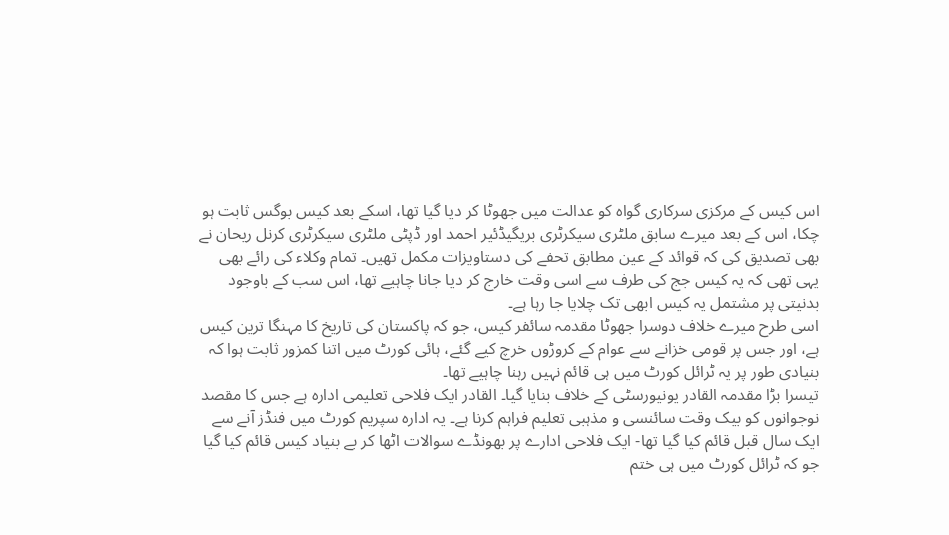اس کیس کے مرکزی سرکاری گواہ کو عدالت میں جھوٹا کر دیا گیا تھا، اسکے بعد کیس بوگس ثابت ہو چکا، اس کے بعد میرے سابق ملٹری سیکرٹری بریگیڈئیر احمد اور ڈپٹی ملٹری سیکرٹری کرنل ریحان نے بھی تصدیق کی کہ قوائد کے عین مطابق تحفے کی دستاویزات مکمل تھیں۔ تمام وکلاء کی رائے بھی یہی تھی کہ یہ کیس جج کی طرف سے اسی وقت خارج کر دیا جانا چاہیے تھا، اس سب کے باوجود بدنیتی پر مشتمل یہ کیس ابھی تک چلایا جا رہا ہے۔
اسی طرح میرے خلاف دوسرا جھوٹا مقدمہ سائفر کیس، جو کہ پاکستان کی تاریخ کا مہنگا ترین کیس ہے، اور جس پر قومی خزانے سے عوام کے کروڑوں خرچ کیے گئے، ہائی کورٹ میں اتنا کمزور ثابت ہوا کہ بنیادی طور پر یہ ٹرائل کورٹ میں ہی قائم نہیں رہنا چاہیے تھا۔
تیسرا بڑا مقدمہ القادر یونیورسٹی کے خلاف بنایا گیا۔ القادر ایک فلاحی تعلیمی ادارہ ہے جس کا مقصد نوجوانوں کو بیک وقت سائنسی و مذہبی تعلیم فراہم کرنا ہے۔ یہ ادارہ سپریم کورٹ میں فنڈز آنے سے ایک سال قبل قائم کیا گیا تھا- ایک فلاحی ادارے پر بھونڈے سوالات اٹھا کر بے بنیاد کیس قائم کیا گیا جو کہ ٹرائل کورٹ میں ہی ختم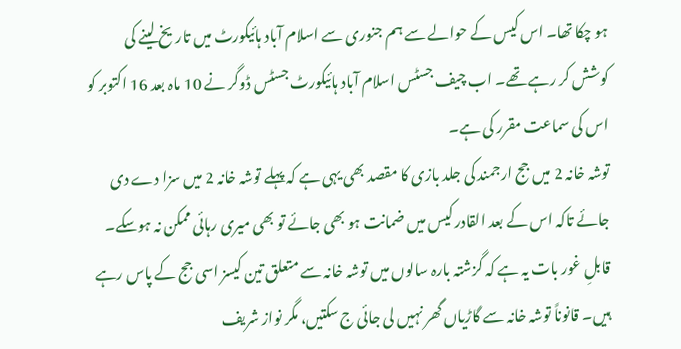ہو چکا تھا۔ اس کیس کے حوالے سے ہم جنوری سے اسلام آباد ہائیکورٹ میں تاریخ لینے کی کوشش کر رہے تھے۔ اب چیف جسٹس اسلام آباد ہائیکورٹ جسٹس ڈوگر نے 10 ماہ بعد 16 اکتوبر کو اس کی سماعت مقرر کی ہے۔
توشہ خانہ 2 میں جج ارجمند کی جلد بازی کا مقصد بھی یہی ہے کہ پہلے توشہ خانہ 2 میں سزا دے دی جائے تاکہ اس کے بعد القادر کیس میں ضمانت ہو بھی جائے تو بھی میری رہائی ممکن نہ ہوسکے۔ قابلِ غور بات یہ ہے کہ گزشتہ بارہ سالوں میں توشہ خانہ سے متعلق تین کیسز اسی جج کے پاس رہے ہیں۔ قانوناً توشہ خانہ سے گاڑیاں گھر نہیں لی جائی ج سکتیں، مگر نواز شریف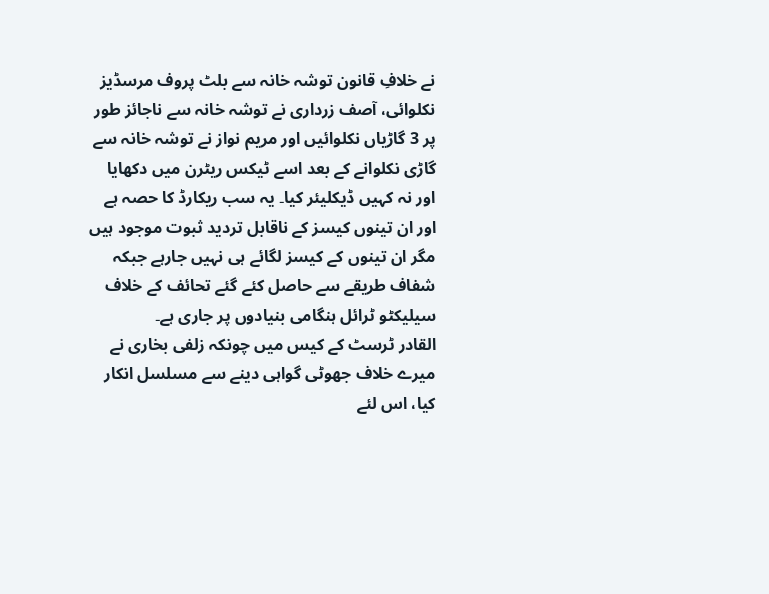نے خلافِ قانون توشہ خانہ سے بلٹ پروف مرسڈیز نکلوائی، آصف زرداری نے توشہ خانہ سے ناجائز طور پر 3 گاڑیاں نکلوائیں اور مریم نواز نے توشہ خانہ سے گاڑی نکلوانے کے بعد اسے ٹیکس ریٹرن میں دکھایا اور نہ کہیں ڈیکلیئر کیا۔ یہ سب ریکارڈ کا حصہ ہے اور ان تینوں کیسز کے ناقابل تردید ثبوت موجود ہیں مگر ان تینوں کے کیسز لگائے ہی نہیں جارہے جبکہ شفاف طریقے سے حاصل کئے گئے تحائف کے خلاف سیلیکٹو ٹرائل ہنگامی بنیادوں پر جاری ہے۔
القادر ٹرسٹ کے کیس میں چونکہ زلفی بخاری نے میرے خلاف جھوٹی گواہی دینے سے مسلسل انکار کیا، اس لئے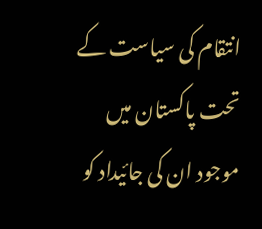انتقام کی سیاست کے تحت پاکستان میں موجود ان کی جائیداد کو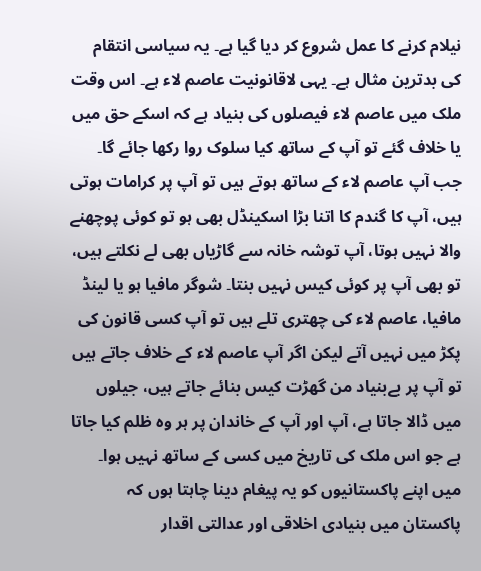نیلام کرنے کا عمل شروع کر دیا گیا ہے۔ یہ سیاسی انتقام کی بدترین مثال ہے۔ یہی لاقانونیت عاصم لاء ہے۔ اس وقت ملک میں عاصم لاء فیصلوں کی بنیاد ہے کہ اسکے حق میں یا خلاف گئے تو آپ کے ساتھ کیا سلوک روا رکھا جائے گا۔
جب آپ عاصم لاء کے ساتھ ہوتے ہیں تو آپ پر کرامات ہوتی ہیں، آپ کا گندم کا اتنا بڑا اسکینڈل بھی ہو تو کوئی پوچھنے والا نہیں ہوتا، آپ توشہ خانہ سے گاڑیاں بھی لے نکلتے ہیں، تو بھی آپ پر کوئی کیس نہیں بنتا۔ شوگر مافیا ہو یا لینڈ مافیا، عاصم لاء کی چھتری تلے ہیں تو آپ کسی قانون کی پکڑ میں نہیں آتے لیکن اگر آپ عاصم لاء کے خلاف جاتے ہیں تو آپ پر بےبنیاد من گھڑت کیس بنائے جاتے ہیں، جیلوں میں ڈالا جاتا ہے، آپ اور آپ کے خاندان پر ہر وہ ظلم کیا جاتا ہے جو اس ملک کی تاریخ میں کسی کے ساتھ نہیں ہوا۔
میں اپنے پاکستانیوں کو یہ پیغام دینا چاہتا ہوں کہ پاکستان میں بنیادی اخلاقی اور عدالتی اقدار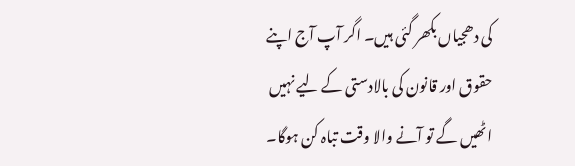کی دھجیاں بکھر گئی ہیں۔ اگر آپ آج اپنے حقوق اور قانون کی بالادستی کے لیے نہیں اٹھیں گے تو آنے والا وقت تباہ کن ہوگا۔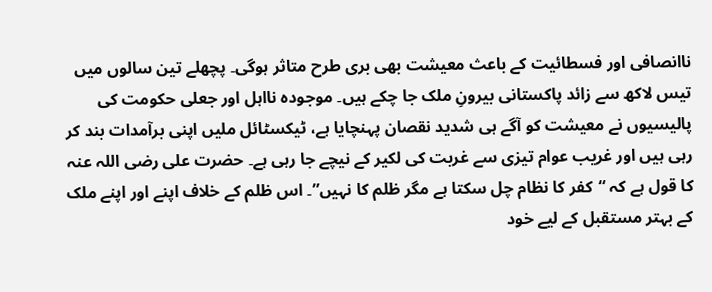ناانصافی اور فسطائیت کے باعث معیشت بھی بری طرح متاثر ہوگی۔ پچھلے تین سالوں میں تیس لاکھ سے زائد پاکستانی بیرونِ ملک جا چکے ہیں۔ موجودہ نااہل اور جعلی حکومت کی پالیسیوں نے معیشت کو آگے ہی شدید نقصان پہنچایا ہے، ٹیکسٹائل ملیں اپنی برآمدات بند کر رہی ہیں اور غریب عوام تیزی سے غربت کی لکیر کے نیچے جا رہی ہے۔ حضرت علی رضی اللہ عنہ کا قول ہے کہ “کفر کا نظام چل سکتا ہے مگر ظلم کا نہیں”۔ اس ظلم کے خلاف اپنے اور اپنے ملک کے بہتر مستقبل کے لیے خود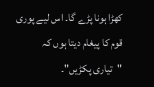کھڑا ہونا پڑے گا۔ اس لیے پوری قوم کا پیغام دیتا ہوں کہ "تیاری پکڑیں"۔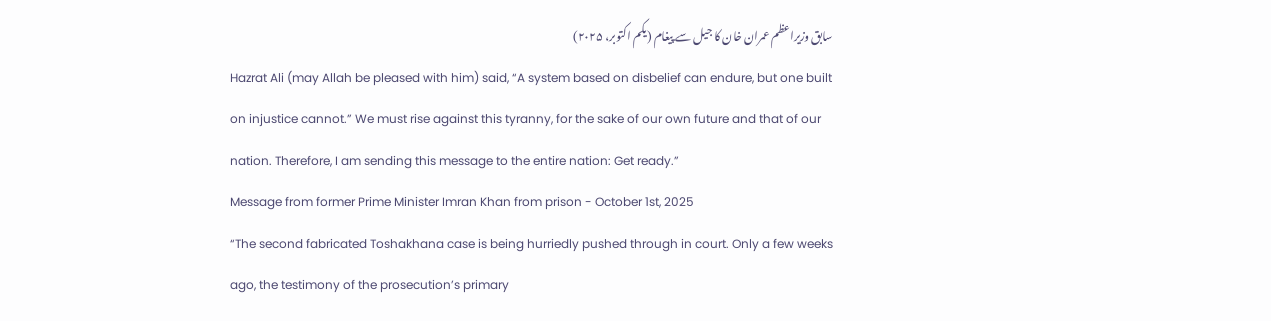سابق وزیراعظم عمران خان کا جیل سے پیغام (یکم اکتوبر، ۲۰۲۵)
Hazrat Ali (may Allah be pleased with him) said, “A system based on disbelief can endure, but one built on injustice cannot.” We must rise against this tyranny, for the sake of our own future and that of our nation. Therefore, I am sending this message to the entire nation: Get ready.”
Message from former Prime Minister Imran Khan from prison - October 1st, 2025
“The second fabricated Toshakhana case is being hurriedly pushed through in court. Only a few weeks ago, the testimony of the prosecution’s primary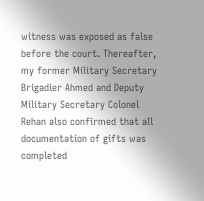witness was exposed as false before the court. Thereafter, my former Military Secretary Brigadier Ahmed and Deputy Military Secretary Colonel Rehan also confirmed that all documentation of gifts was completed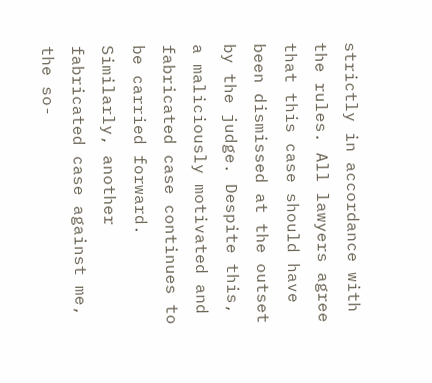strictly in accordance with the rules. All lawyers agree that this case should have been dismissed at the outset by the judge. Despite this, a maliciously motivated and fabricated case continues to be carried forward.
Similarly, another fabricated case against me, the so-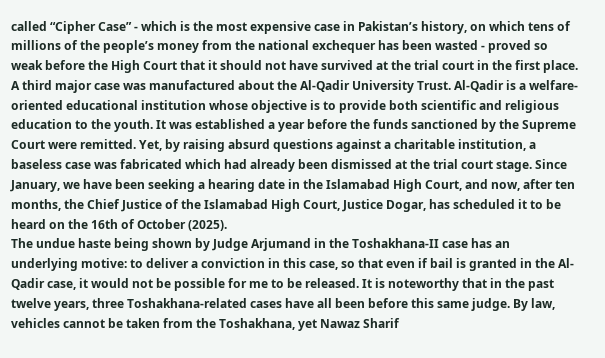called “Cipher Case” - which is the most expensive case in Pakistan’s history, on which tens of millions of the people’s money from the national exchequer has been wasted - proved so weak before the High Court that it should not have survived at the trial court in the first place.
A third major case was manufactured about the Al-Qadir University Trust. Al-Qadir is a welfare-oriented educational institution whose objective is to provide both scientific and religious education to the youth. It was established a year before the funds sanctioned by the Supreme Court were remitted. Yet, by raising absurd questions against a charitable institution, a baseless case was fabricated which had already been dismissed at the trial court stage. Since January, we have been seeking a hearing date in the Islamabad High Court, and now, after ten months, the Chief Justice of the Islamabad High Court, Justice Dogar, has scheduled it to be heard on the 16th of October (2025).
The undue haste being shown by Judge Arjumand in the Toshakhana-II case has an underlying motive: to deliver a conviction in this case, so that even if bail is granted in the Al-Qadir case, it would not be possible for me to be released. It is noteworthy that in the past twelve years, three Toshakhana-related cases have all been before this same judge. By law, vehicles cannot be taken from the Toshakhana, yet Nawaz Sharif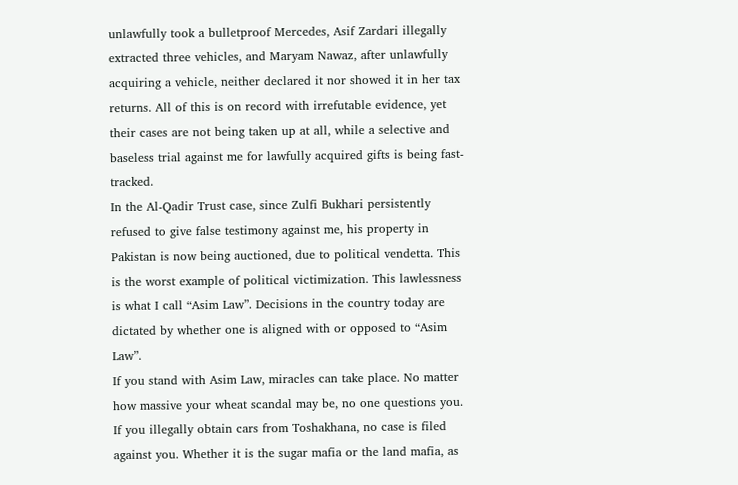unlawfully took a bulletproof Mercedes, Asif Zardari illegally extracted three vehicles, and Maryam Nawaz, after unlawfully acquiring a vehicle, neither declared it nor showed it in her tax returns. All of this is on record with irrefutable evidence, yet their cases are not being taken up at all, while a selective and baseless trial against me for lawfully acquired gifts is being fast-tracked.
In the Al-Qadir Trust case, since Zulfi Bukhari persistently refused to give false testimony against me, his property in Pakistan is now being auctioned, due to political vendetta. This is the worst example of political victimization. This lawlessness is what I call “Asim Law”. Decisions in the country today are dictated by whether one is aligned with or opposed to “Asim Law”.
If you stand with Asim Law, miracles can take place. No matter how massive your wheat scandal may be, no one questions you. If you illegally obtain cars from Toshakhana, no case is filed against you. Whether it is the sugar mafia or the land mafia, as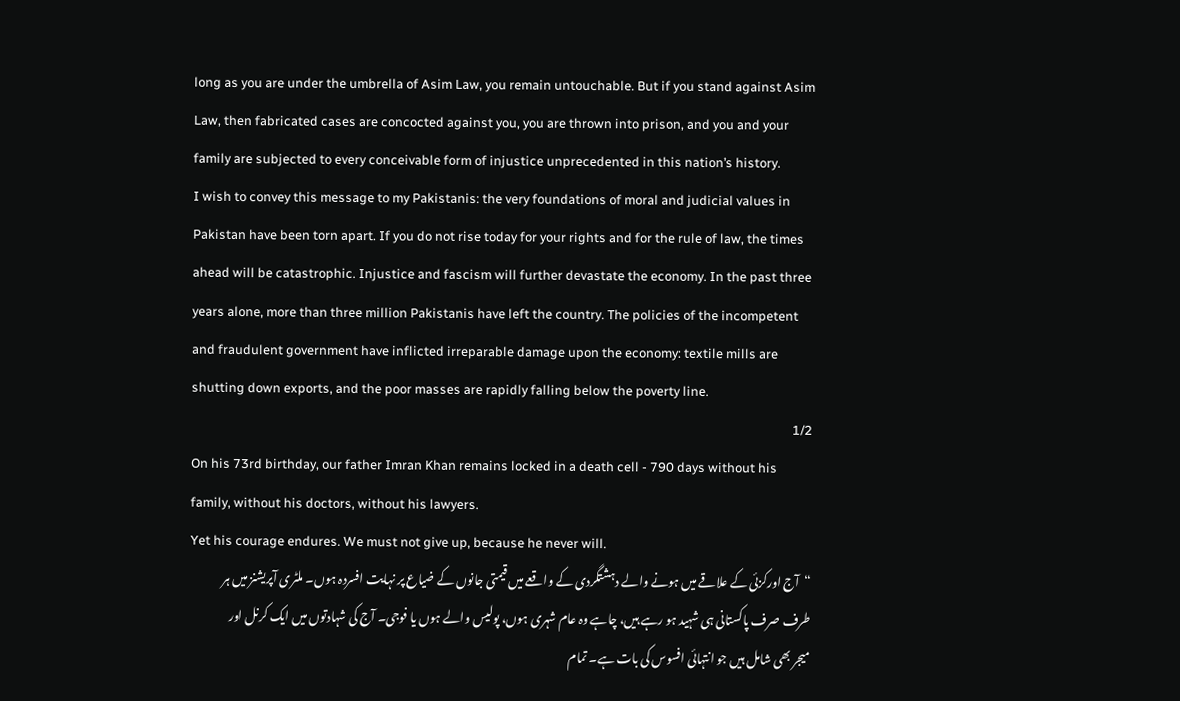long as you are under the umbrella of Asim Law, you remain untouchable. But if you stand against Asim Law, then fabricated cases are concocted against you, you are thrown into prison, and you and your family are subjected to every conceivable form of injustice unprecedented in this nation’s history.
I wish to convey this message to my Pakistanis: the very foundations of moral and judicial values in Pakistan have been torn apart. If you do not rise today for your rights and for the rule of law, the times ahead will be catastrophic. Injustice and fascism will further devastate the economy. In the past three years alone, more than three million Pakistanis have left the country. The policies of the incompetent and fraudulent government have inflicted irreparable damage upon the economy: textile mills are shutting down exports, and the poor masses are rapidly falling below the poverty line.
1/2
On his 73rd birthday, our father Imran Khan remains locked in a death cell - 790 days without his family, without his doctors, without his lawyers.
Yet his courage endures. We must not give up, because he never will.
“آج اورکزئی کے علاقے میں ہونے والے دہشتگردی کے واقعے میں قیمتی جانوں کے ضیاع پر نہایت افسردہ ہوں۔ ملٹری آپریشنز میں ہر طرف صرف پاکستانی ہی شہید ہو رہے ہیں، چاہے وہ عام شہری ہوں، پولیس والے ہوں یا فوجی۔ آج کی شہادتوں میں ایک کرنل اور میجر بھی شامل ہیں جو انتہائی افسوس کی بات ہے۔ تمام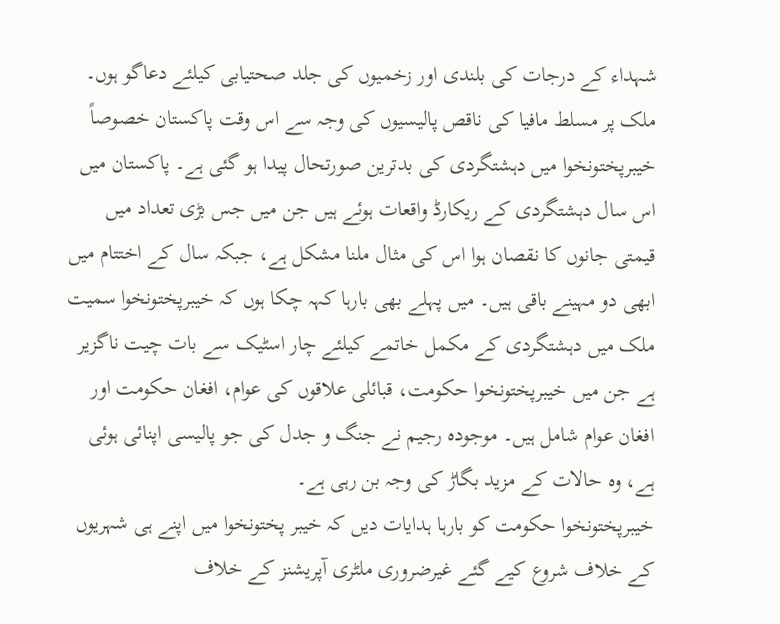شہداء کے درجات کی بلندی اور زخمیوں کی جلد صحتیابی کیلئے دعاگو ہوں۔
ملک پر مسلط مافیا کی ناقص پالیسیوں کی وجہ سے اس وقت پاکستان خصوصاً خیبرپختونخوا میں دہشتگردی کی بدترین صورتحال پیدا ہو گئی ہے۔ پاکستان میں اس سال دہشتگردی کے ریکارڈ واقعات ہوئے ہیں جن میں جس بڑی تعداد میں قیمتی جانوں کا نقصان ہوا اس کی مثال ملنا مشکل ہے، جبکہ سال کے اختتام میں ابھی دو مہینے باقی ہیں۔ میں پہلے بھی بارہا کہہ چکا ہوں کہ خیبرپختونخوا سمیت ملک میں دہشتگردی کے مکمل خاتمے کیلئے چار اسٹیک سے بات چیت ناگزیر ہے جن میں خیبرپختونخوا حکومت، قبائلی علاقوں کی عوام، افغان حکومت اور افغان عوام شامل ہیں۔ موجودہ رجیم نے جنگ و جدل کی جو پالیسی اپنائی ہوئی ہے، وہ حالات کے مزید بگاڑ کی وجہ بن رہی ہے۔
خیبرپختونخوا حکومت کو بارہا ہدایات دیں کہ خیبر پختونخوا میں اپنے ہی شہریوں کے خلاف شروع کیے گئے غیرضروری ملٹری آپریشنز کے خلاف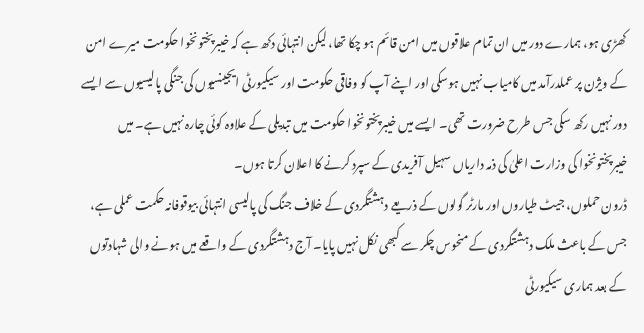کھڑی ہو، ہمارے دور میں ان تمام علاقوں میں امن قائم ہو چکا تھا، لیکن انتہائی دکھ ہے کہ خیبرپختونخوا حکومت میرے امن کے ویژن پر عملدرآمد میں کامیاب نہیں ہوسکی اور اپنے آپ کو وفاقی حکومت اور سیکیورٹی ایجینسیوں کی جنگی پالیسیوں سے ایسے دور نہیں رکھ سکی جس طرح ضرورت تھی۔ ایسے میں خیبرپختونخوا حکومت میں تبدیلی کے علاوہ کوئی چارہ نہیں ہے۔ میں خیبرپختونخوا کی وزارت اعلیٰ کی ذمہ داریاں سہیل آفریدی کے سپرد کرنے کا اعلان کرتا ہوں۔
ڈرون حملوں، جیٹ طیاروں اور مارٹر گولوں کے ذریعے دہشتگردی کے خلاف جنگ کی پالیسی انتہائی بیوقوفانہ حکمت عملی ہے، جس کے باعث ملک دہشتگردی کے منحوس چکر سے کبھی نکل نہیں پایا۔ آج دہشتگردی کے واقعے میں ہونے والی شہادتوں کے بعد ہماری سیکیورٹی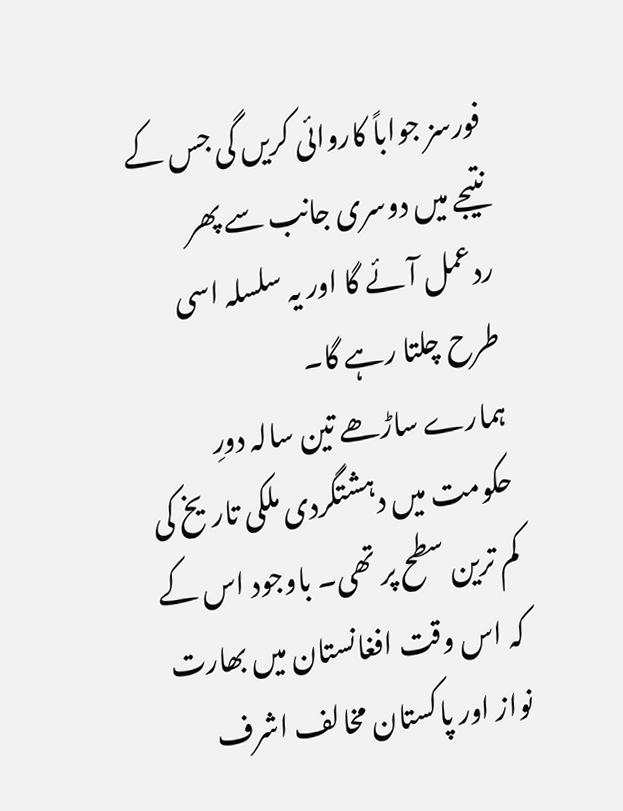فورسز جواباً کاروائی کریں گی جس کے نتیجے میں دوسری جانب سے پھر ردعمل آئے گا اور یہ سلسلہ اسی طرح چلتا رہے گا۔
ہمارے ساڑھے تین سالہ دورِ حکومت میں دہشتگردی ملکی تاریخ کی کم ترین سطح پر تھی۔ باوجود اس کے کہ اس وقت افغانستان میں بھارت نواز اور پاکستان مخالف اشرف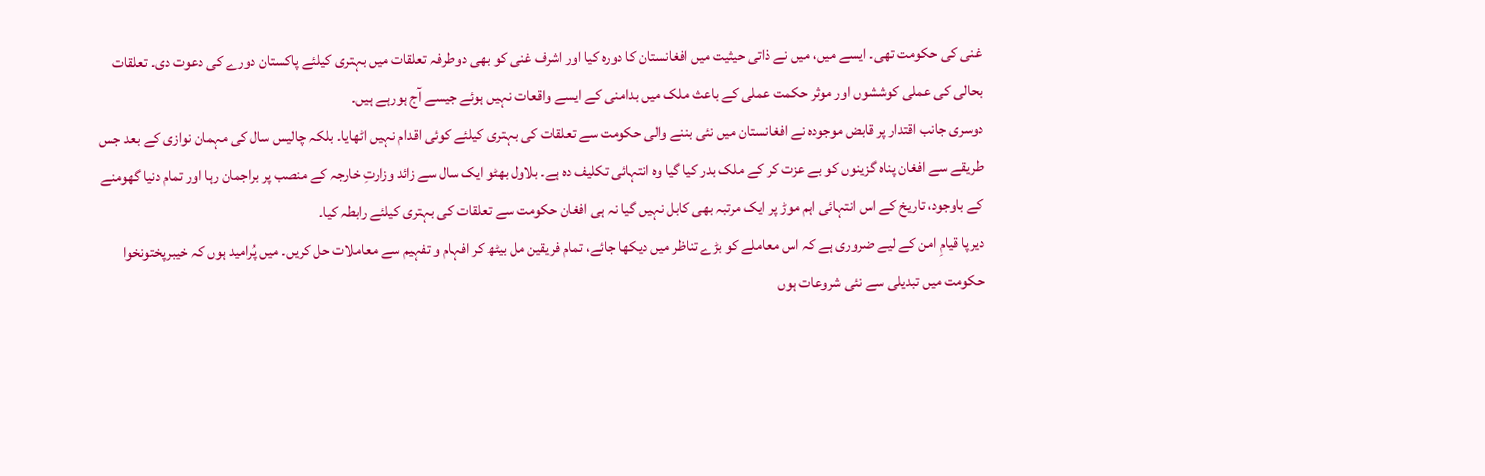غنی کی حکومت تھی۔ ایسے میں، میں نے ذاتی حیثیت میں افغانستان کا دورہ کیا اور اشرف غنی کو بھی دوطرفہ تعلقات میں بہتری کیلئے پاکستان دورے کی دعوت دی۔ تعلقات بحالی کی عملی کوششوں اور موثر حکمت عملی کے باعث ملک میں بدامنی کے ایسے واقعات نہیں ہوئے جیسے آج ہورہے ہیں۔
دوسری جانب اقتدار پر قابض موجودہ نے افغانستان میں نئی بننے والی حکومت سے تعلقات کی بہتری کیلئے کوئی اقدام نہیں اٹھایا۔ بلکہ چالیس سال کی مہمان نوازی کے بعد جس طریقے سے افغان پناہ گزینوں کو بے عزت کر کے ملک بدر کیا گیا وہ انتہائی تکلیف دہ ہے۔ بلاول بھٹو ایک سال سے زائد وزارتِ خارجہ کے منصب پر براجمان رہا اور تمام دنیا گھومنے کے باوجود، تاریخ کے اس انتہائی اہم موڑ پر ایک مرتبہ بھی کابل نہیں گیا نہ ہی افغان حکومت سے تعلقات کی بہتری کیلئے رابطہ کیا۔
دیرپا قیامِ امن کے لیے ضروری ہے کہ اس معاملے کو بڑے تناظر میں دیکھا جائے، تمام فریقین مل بیٹھ کر افہام و تفہیم سے معاملات حل کریں۔ میں پُرامید ہوں کہ خیبرپختونخوا حکومت میں تبدیلی سے نئی شروعات ہوں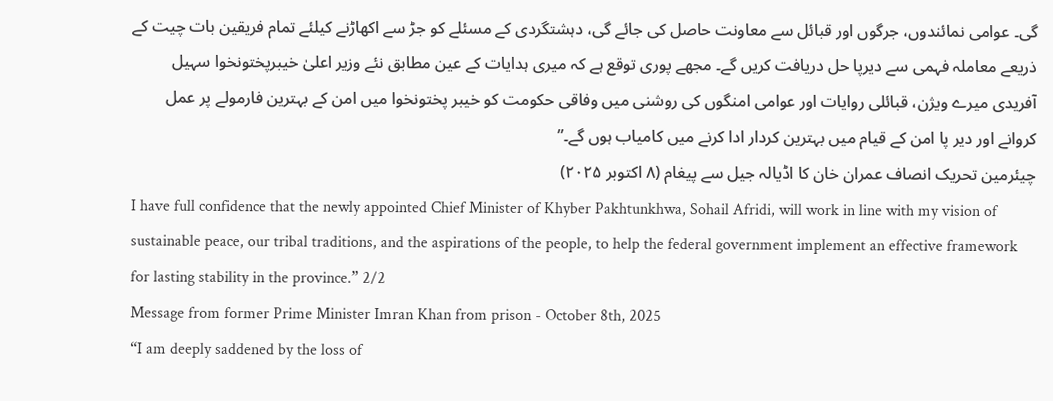گی۔ عوامی نمائندوں، جرگوں اور قبائل سے معاونت حاصل کی جائے گی، دہشتگردی کے مسئلے کو جڑ سے اکھاڑنے کیلئے تمام فریقین بات چیت کے ذریعے معاملہ فہمی سے دیرپا حل دریافت کریں گے۔ مجھے پوری توقع ہے کہ میری ہدایات کے عین مطابق نئے وزیر اعلیٰ خیبرپختونخوا سہیل آفریدی میرے ویژن، قبائلی روایات اور عوامی امنگوں کی روشنی میں وفاقی حکومت کو خیبر پختونخوا میں امن کے بہترین فارمولے پر عمل کروانے اور دیر پا امن کے قیام میں بہترین کردار ادا کرنے میں کامیاب ہوں گے۔”
چیئرمین تحریک انصاف عمران خان کا اڈیالہ جیل سے پیغام (٨ اکتوبر ۲۰۲۵)
I have full confidence that the newly appointed Chief Minister of Khyber Pakhtunkhwa, Sohail Afridi, will work in line with my vision of sustainable peace, our tribal traditions, and the aspirations of the people, to help the federal government implement an effective framework for lasting stability in the province.” 2/2
Message from former Prime Minister Imran Khan from prison - October 8th, 2025
“I am deeply saddened by the loss of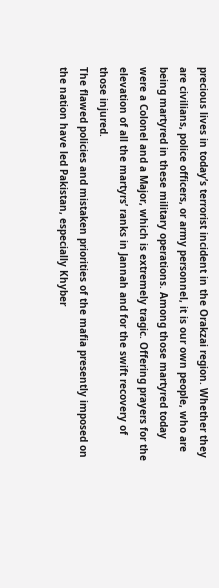precious lives in today’s terrorist incident in the Orakzai region. Whether they are civilians, police officers, or army personnel, it is our own people, who are being martyred in these military operations. Among those martyred today were a Colonel and a Major, which is extremely tragic. Offering prayers for the elevation of all the martyrs’ ranks in Jannah and for the swift recovery of those injured.
The flawed policies and mistaken priorities of the mafia presently imposed on the nation have led Pakistan, especially Khyber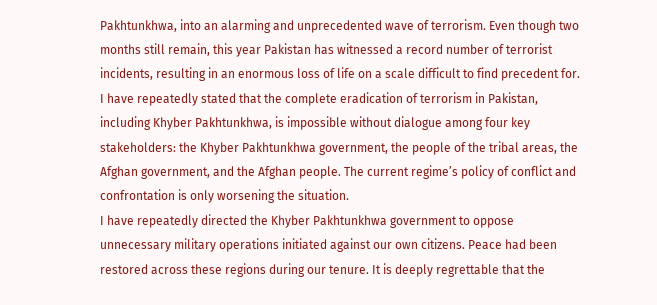Pakhtunkhwa, into an alarming and unprecedented wave of terrorism. Even though two months still remain, this year Pakistan has witnessed a record number of terrorist incidents, resulting in an enormous loss of life on a scale difficult to find precedent for. I have repeatedly stated that the complete eradication of terrorism in Pakistan, including Khyber Pakhtunkhwa, is impossible without dialogue among four key stakeholders: the Khyber Pakhtunkhwa government, the people of the tribal areas, the Afghan government, and the Afghan people. The current regime’s policy of conflict and confrontation is only worsening the situation.
I have repeatedly directed the Khyber Pakhtunkhwa government to oppose unnecessary military operations initiated against our own citizens. Peace had been restored across these regions during our tenure. It is deeply regrettable that the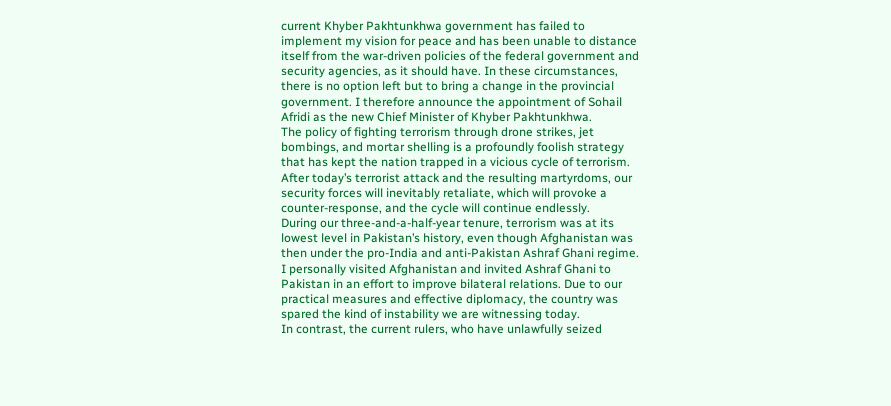current Khyber Pakhtunkhwa government has failed to implement my vision for peace and has been unable to distance itself from the war-driven policies of the federal government and security agencies, as it should have. In these circumstances, there is no option left but to bring a change in the provincial government. I therefore announce the appointment of Sohail Afridi as the new Chief Minister of Khyber Pakhtunkhwa.
The policy of fighting terrorism through drone strikes, jet bombings, and mortar shelling is a profoundly foolish strategy that has kept the nation trapped in a vicious cycle of terrorism. After today’s terrorist attack and the resulting martyrdoms, our security forces will inevitably retaliate, which will provoke a counter-response, and the cycle will continue endlessly.
During our three-and-a-half-year tenure, terrorism was at its lowest level in Pakistan’s history, even though Afghanistan was then under the pro-India and anti-Pakistan Ashraf Ghani regime. I personally visited Afghanistan and invited Ashraf Ghani to Pakistan in an effort to improve bilateral relations. Due to our practical measures and effective diplomacy, the country was spared the kind of instability we are witnessing today.
In contrast, the current rulers, who have unlawfully seized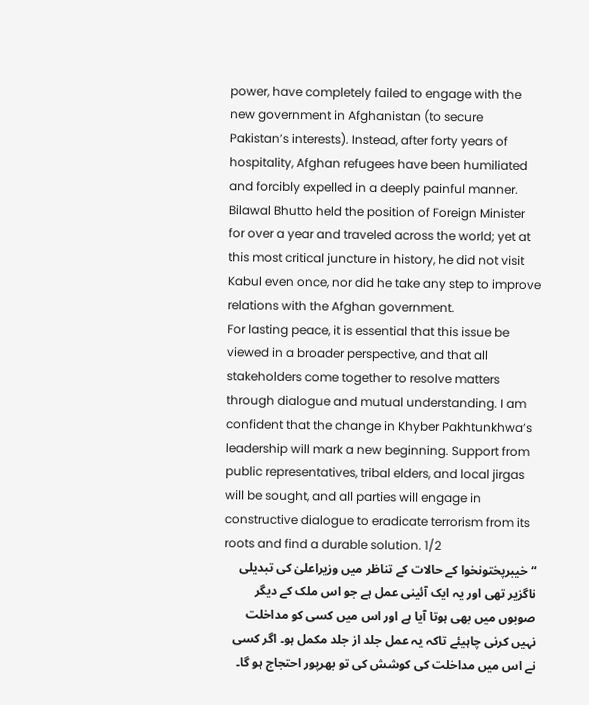power, have completely failed to engage with the new government in Afghanistan (to secure Pakistan’s interests). Instead, after forty years of hospitality, Afghan refugees have been humiliated and forcibly expelled in a deeply painful manner. Bilawal Bhutto held the position of Foreign Minister for over a year and traveled across the world; yet at this most critical juncture in history, he did not visit Kabul even once, nor did he take any step to improve relations with the Afghan government.
For lasting peace, it is essential that this issue be viewed in a broader perspective, and that all stakeholders come together to resolve matters through dialogue and mutual understanding. I am confident that the change in Khyber Pakhtunkhwa’s leadership will mark a new beginning. Support from public representatives, tribal elders, and local jirgas will be sought, and all parties will engage in constructive dialogue to eradicate terrorism from its roots and find a durable solution. 1/2
“خیبرپختونخوا کے حالات کے تناظر میں وزیراعلیٰ کی تبدیلی ناگزیر تھی اور یہ ایک آئینی عمل ہے جو اس ملک کے دیگر صوبوں میں بھی ہوتا آیا ہے اور اس میں کسی کو مداخلت نہیں کرنی چاہیئے تاکہ یہ عمل جلد از جلد مکمل ہو۔ اگر کسی نے اس میں مداخلت کی کوشش کی تو بھرپور احتجاج ہو گا۔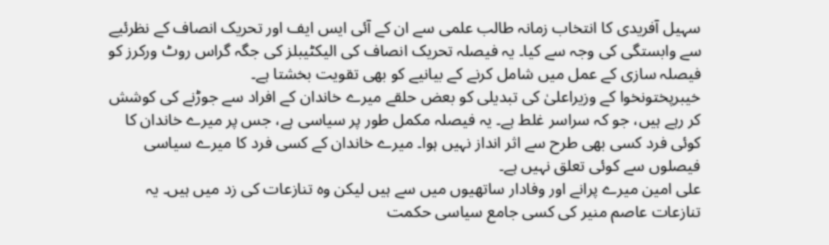سہیل آفریدی کا انتخاب زمانہ طالب علمی سے ان کے آئی ایس ایف اور تحریک انصاف کے نظرئیے سے وابستگی کی وجہ سے کیا۔ یہ فیصلہ تحریک انصاف کی الیکٹیبلز کی جگہ گراس روٹ ورکرز کو فیصلہ سازی کے عمل میں شامل کرنے کے بیانیے کو بھی تقویت بخشتا ہے۔
خیبرپختونخوا کے وزیراعلیٰ کی تبدیلی کو بعض حلقے میرے خاندان کے افراد سے جوڑنے کی کوشش کر رہے ہیں، جو کہ سراسر غلط ہے۔ یہ فیصلہ مکمل طور پر سیاسی ہے، جس پر میرے خاندان کا کوئی فرد کسی بھی طرح سے اثر انداز نہیں ہوا۔ میرے خاندان کے کسی فرد کا میرے سیاسی فیصلوں سے کوئی تعلق نہیں ہے۔
علی امین میرے پرانے اور وفادار ساتھیوں میں سے ہیں لیکن وہ تنازعات کی زد میں ہیں۔ یہ تنازعات عاصم منیر کی کسی جامع سیاسی حکمت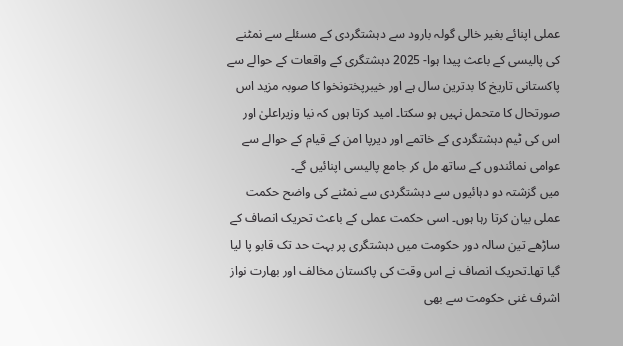عملی اپنائے بغیر خالی گولہ بارود سے دہشتگردی کے مسئلے سے نمٹنے کی پالیسی کے باعث پیدا ہوا- 2025 دہشتگری کے واقعات کے حوالے سے پاکستانی تاریخ کا بدترین سال ہے اور خیبرپختونخوا کا صوبہ مزید اس صورتحال کا متحمل نہیں ہو سکتا۔ امید کرتا ہوں کہ نیا وزیراعلیٰ اور اس کی ٹیم دہشتگردی کے خاتمے اور دیرپا امن کے قیام کے حوالے سے عوامی نمائندوں کے ساتھ مل کر جامع پالیسی اپنائیں گے۔
میں گزشتہ دو دہائیوں سے دہشتگردی سے نمٹنے کی واضح حکمت عملی بیان کرتا رہا ہوں۔ اسی حکمت عملی کے باعث تحریک انصاف کے ساڑھے تین سالہ دور حکومت میں دہشتگری پر بہت حد تک قابو پا لیا گیا تھا۔تحریک انصاف نے اس وقت کی پاکستان مخالف اور بھارت نواز اشرف غنی حکومت سے بھی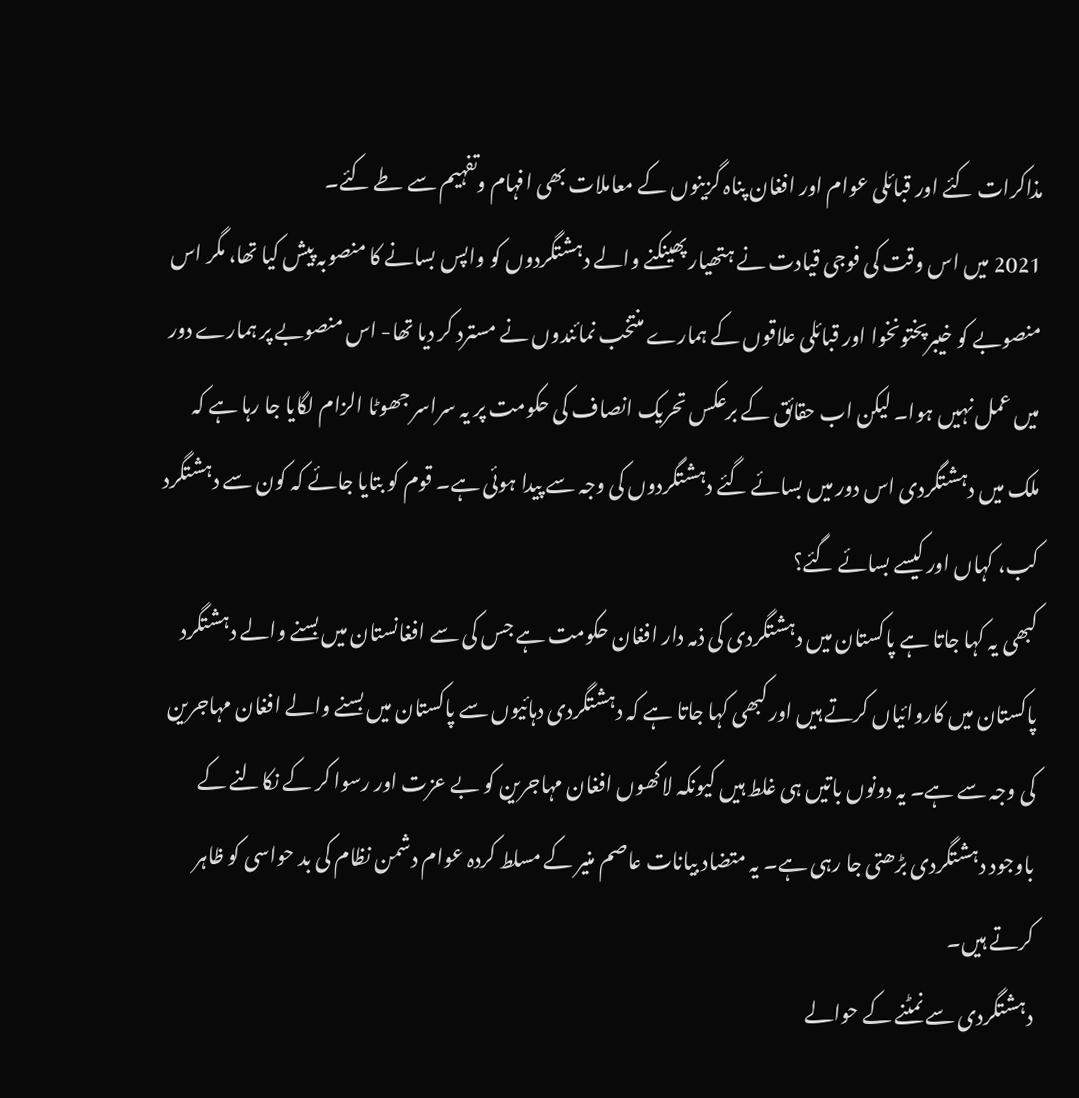مذاکرات کئے اور قبائلی عوام اور افغان پناہ گزینوں کے معاملات بھی افہام وتفہیم سے طے کئے۔
2021 میں اس وقت کی فوجی قیادت نے ہتھیار پھینکنے والے دہشتگردوں کو واپس بسانے کا منصوبہ پیش کیا تھا، مگر اس منصوبے کو خیبرپختونخوا اور قبائلی علاقوں کے ہمارے منتخب نمائندوں نے مسترد کر دیا تھا- اس منصوبے پر ہمارے دور میں عمل نہیں ہوا۔ لیکن اب حقائق کے برعکس تحریک انصاف کی حکومت پر یہ سراسر جھوٹا الزام لگایا جا رہا ہے کہ ملک میں دہشتگردی اس دور میں بسائے گئے دہشتگردوں کی وجہ سے پیدا ہوئی ہے۔ قوم کو بتایا جائے کہ کون سے دہشتگرد کب، کہاں اور کیسے بسائے گئے؟
کبھی یہ کہا جاتا ہے پاکستان میں دہشتگردی کی ذمہ دار افغان حکومت ہے جس کی سے افغانستان میں بسنے والے دہشتگرد پاکستان میں کاروائیاں کرتے ہیں اور کبھی کہا جاتا ہے کہ دہشتگردی دہائیوں سے پاکستان میں بسنے والے افغان مہاجرین کی وجہ سے ہے۔ یہ دونوں باتیں ہی غلط ہیں کیونکہ لاکھوں افغان مہاجرین کو بے عزت اور رسوا کر کے نکالنے کے باوجود دہشتگردی بڑھتی جا رہی ہے۔ یہ متضاد بیانات عاصم منیر کے مسلط کردہ عوام دشمن نظام کی بد حواسی کو ظاہر کرتے ہیں۔
دہشتگردی سے نمٹنے کے حوالے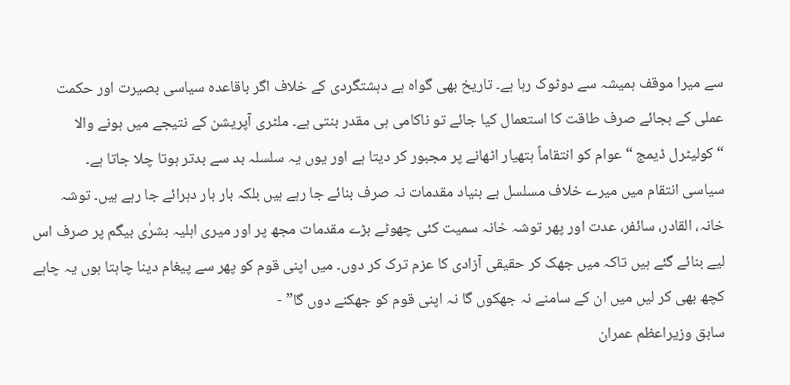سے میرا موقف ہمیشہ سے دوٹوک رہا ہے۔ تاریخ بھی گواہ ہے دہشتگردی کے خلاف اگر باقاعدہ سیاسی بصیرت اور حکمت عملی کے بجائے صرف طاقت کا استعمال کیا جائے تو ناکامی ہی مقدر بنتی ہے۔ ملٹری آپریشن کے نتیجے میں ہونے والا “کولیٹرل ڈیمج “ عوام کو انتقاماً ہتھیار اٹھانے پر مجبور کر دیتا ہے اور یوں یہ سلسلہ بد سے بدتر ہوتا چلا جاتا ہے۔
سیاسی انتقام میں میرے خلاف مسلسل بے بنیاد مقدمات نہ صرف بنائے جا رہے ہیں بلکہ بار بار دہرائے جا رہے ہیں۔ توشہ خانہ، القادر، سائفر، عدت اور پھر توشہ خانہ سمیت کئی چھوٹے بڑے مقدمات مجھ پر اور میری اہلیہ بشرٰی بیگم پر صرف اس لیے بنائے گئے ہیں تاکہ میں جھک کر حقیقی آزادی کا عزم ترک کر دوں۔ میں اپنی قوم کو پھر سے پیغام دینا چاہتا ہوں یہ چاہے کچھ بھی کر لیں میں ان کے سامنے نہ جھکوں گا نہ اپنی قوم کو جھکنے دوں گا” -
سابق وزیراعظم عمران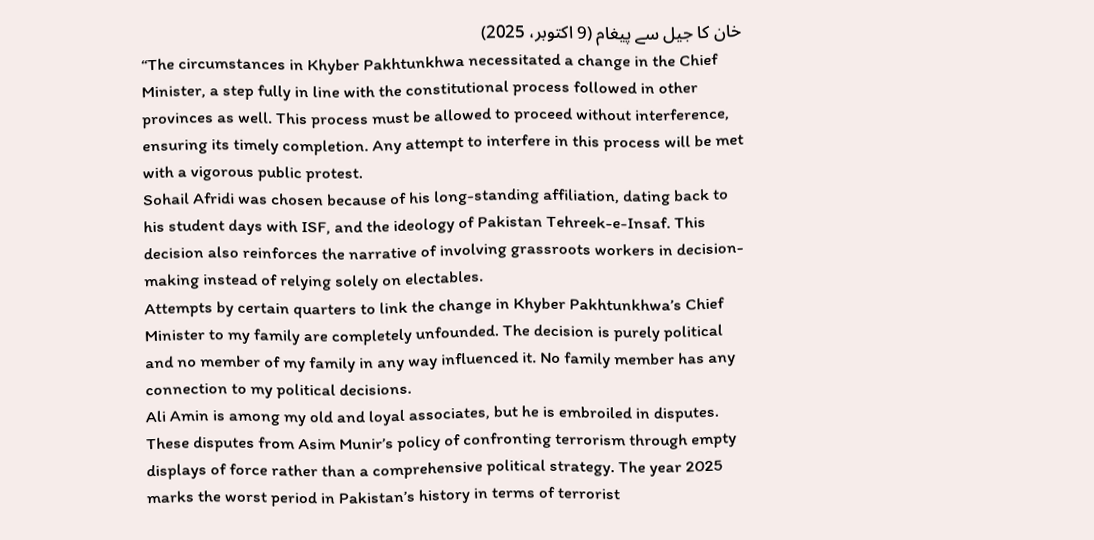خان کا جیل سے پیغام (9 اکتوبر، 2025)
“The circumstances in Khyber Pakhtunkhwa necessitated a change in the Chief Minister, a step fully in line with the constitutional process followed in other provinces as well. This process must be allowed to proceed without interference, ensuring its timely completion. Any attempt to interfere in this process will be met with a vigorous public protest.
Sohail Afridi was chosen because of his long-standing affiliation, dating back to his student days with ISF, and the ideology of Pakistan Tehreek-e-Insaf. This decision also reinforces the narrative of involving grassroots workers in decision-making instead of relying solely on electables.
Attempts by certain quarters to link the change in Khyber Pakhtunkhwa’s Chief Minister to my family are completely unfounded. The decision is purely political and no member of my family in any way influenced it. No family member has any connection to my political decisions.
Ali Amin is among my old and loyal associates, but he is embroiled in disputes. These disputes from Asim Munir’s policy of confronting terrorism through empty displays of force rather than a comprehensive political strategy. The year 2025 marks the worst period in Pakistan’s history in terms of terrorist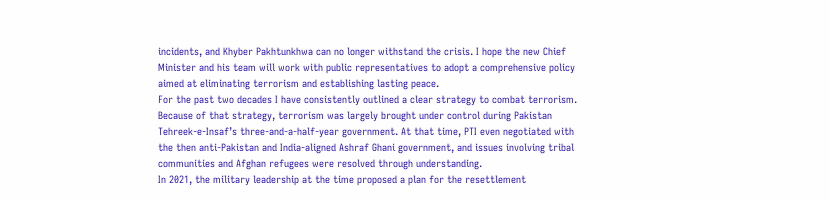incidents, and Khyber Pakhtunkhwa can no longer withstand the crisis. I hope the new Chief Minister and his team will work with public representatives to adopt a comprehensive policy aimed at eliminating terrorism and establishing lasting peace.
For the past two decades I have consistently outlined a clear strategy to combat terrorism. Because of that strategy, terrorism was largely brought under control during Pakistan Tehreek-e-Insaf’s three-and-a-half-year government. At that time, PTI even negotiated with the then anti-Pakistan and India-aligned Ashraf Ghani government, and issues involving tribal communities and Afghan refugees were resolved through understanding.
In 2021, the military leadership at the time proposed a plan for the resettlement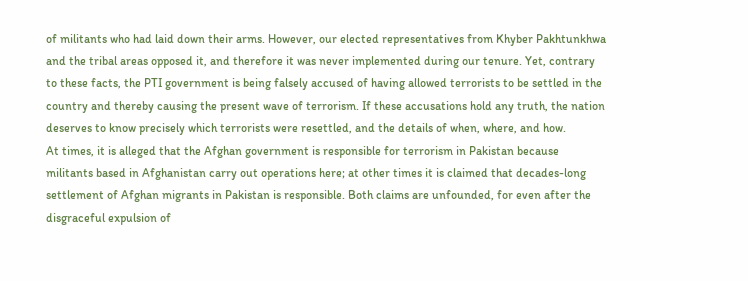of militants who had laid down their arms. However, our elected representatives from Khyber Pakhtunkhwa and the tribal areas opposed it, and therefore it was never implemented during our tenure. Yet, contrary to these facts, the PTI government is being falsely accused of having allowed terrorists to be settled in the country and thereby causing the present wave of terrorism. If these accusations hold any truth, the nation deserves to know precisely which terrorists were resettled, and the details of when, where, and how.
At times, it is alleged that the Afghan government is responsible for terrorism in Pakistan because militants based in Afghanistan carry out operations here; at other times it is claimed that decades-long settlement of Afghan migrants in Pakistan is responsible. Both claims are unfounded, for even after the disgraceful expulsion of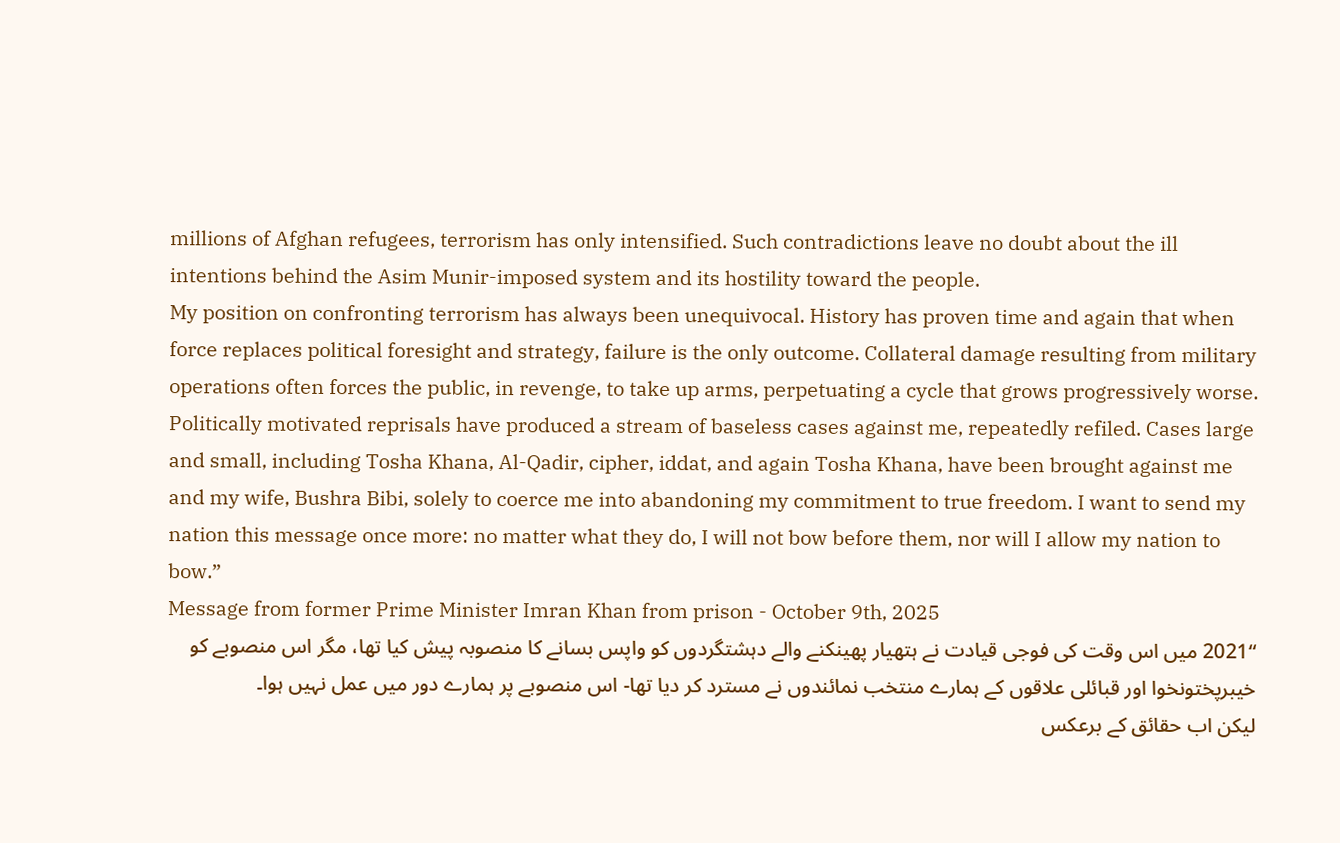millions of Afghan refugees, terrorism has only intensified. Such contradictions leave no doubt about the ill intentions behind the Asim Munir-imposed system and its hostility toward the people.
My position on confronting terrorism has always been unequivocal. History has proven time and again that when force replaces political foresight and strategy, failure is the only outcome. Collateral damage resulting from military operations often forces the public, in revenge, to take up arms, perpetuating a cycle that grows progressively worse.
Politically motivated reprisals have produced a stream of baseless cases against me, repeatedly refiled. Cases large and small, including Tosha Khana, Al-Qadir, cipher, iddat, and again Tosha Khana, have been brought against me and my wife, Bushra Bibi, solely to coerce me into abandoning my commitment to true freedom. I want to send my nation this message once more: no matter what they do, I will not bow before them, nor will I allow my nation to bow.”
Message from former Prime Minister Imran Khan from prison - October 9th, 2025
“2021 میں اس وقت کی فوجی قیادت نے ہتھیار پھینکنے والے دہشتگردوں کو واپس بسانے کا منصوبہ پیش کیا تھا، مگر اس منصوبے کو خیبرپختونخوا اور قبائلی علاقوں کے ہمارے منتخب نمائندوں نے مسترد کر دیا تھا- اس منصوبے پر ہمارے دور میں عمل نہیں ہوا۔
لیکن اب حقائق کے برعکس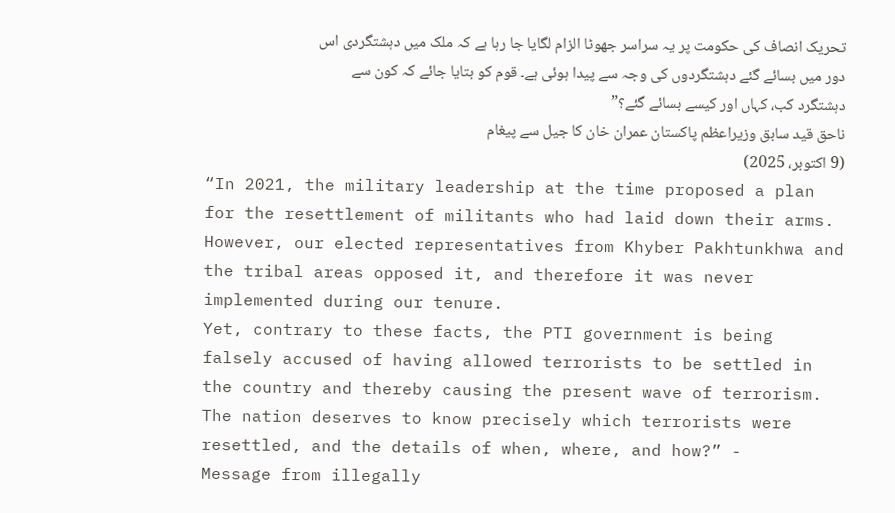تحریک انصاف کی حکومت پر یہ سراسر جھوٹا الزام لگایا جا رہا ہے کہ ملک میں دہشتگردی اس دور میں بسائے گئے دہشتگردوں کی وجہ سے پیدا ہوئی ہے۔ قوم کو بتایا جائے کہ کون سے دہشتگرد کب، کہاں اور کیسے بسائے گئے؟”
ناحق قید سابق وزیراعظم پاکستان عمران خان کا جیل سے پیغام
(9 اکتوبر، 2025)
“In 2021, the military leadership at the time proposed a plan for the resettlement of militants who had laid down their arms. However, our elected representatives from Khyber Pakhtunkhwa and the tribal areas opposed it, and therefore it was never implemented during our tenure.
Yet, contrary to these facts, the PTI government is being falsely accused of having allowed terrorists to be settled in the country and thereby causing the present wave of terrorism. The nation deserves to know precisely which terrorists were resettled, and the details of when, where, and how?” -
Message from illegally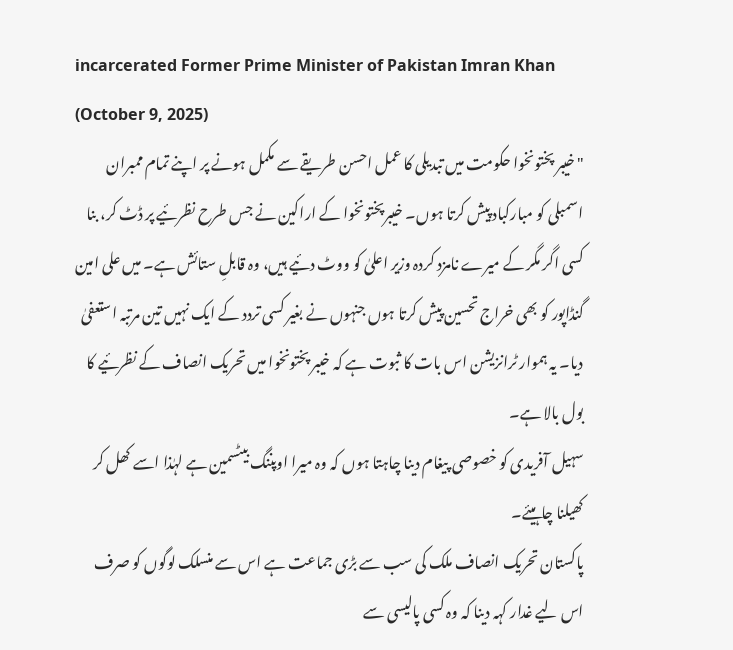incarcerated Former Prime Minister of Pakistan Imran Khan (October 9, 2025)
"خیبر پختونخوا حکومت میں تبدیلی کا عمل احسن طریقے سے مکمل ہونے پر اپنے تمام ممبران اسمبلی کو مبارکباد پیش کرتا ہوں۔ خیبرپختونخوا کے اراکین نے جس طرح نظرئیے پر ڈٹ کر، بنا کسی اگر مگر کے میرے نامزد کردہ وزیر اعلیٰ کو ووٹ دئیے ہیں، وہ قابلِ ستائش ہے۔ میں علی امین گنڈاپور کو بھی خراج تحسین پیش کرتا ہوں جنہوں نے بغیر کسی تردد کے ایک نہیں تین مرتبہ استعفیٰ دیا۔ یہ ہموار ٹرانزیشن اس بات کا ثبوت ہے کہ خیبر پختونخوا میں تحریک انصاف کے نظرئیے کا بول بالا ہے۔
سہیل آفریدی کو خصوصی پیغام دینا چاہتا ہوں کہ وہ میرا اوپننگ بیٹسمین ہے لہٰذا اسے کھل کر کھیلنا چاہیئے۔
پاکستان تحریک انصاف ملک کی سب سے بڑی جماعت ہے اس سے منسلک لوگوں کو صرف اس لیے غدار کہہ دینا کہ وہ کسی پالیسی سے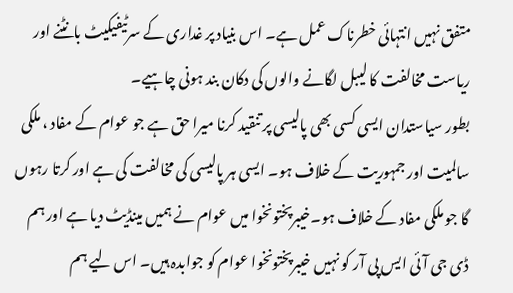متفق نہیں انتہائی خطرناک عمل ہے۔ اس بنیاد پر غداری کے سرٹیفیکیٹ بانٹنے اور ریاست مخالفت کا لیبل لگانے والوں کی دکان بند ہونی چاہیے۔
بطور سیاستدان ایسی کسی بھی پالیسی پر تنقید کرنا میرا حق ہے جو عوام کے مفاد ، ملکی سالمیت اور جمہوریت کے خلاف ہو۔ ایسی ہر پالیسی کی مخالفت کی ہے اور کرتا رہوں گا جو ملکی مفاد کے خلاف ہو۔خیبرپختونخوا میں عوام نے ہمیں مینڈیٹ دیا ہے اور ہم ڈی جی آئی ایس پی آر کو نہیں خیبرپختونخوا عوام کو جوابدہ ہیں۔ اس لیے ہم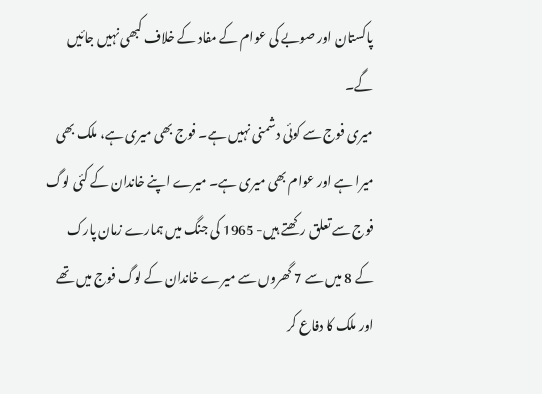پاکستان اور صوبے کی عوام کے مفاد کے خلاف کبھی نہیں جائیں گے۔
میری فوج سے کوئی دشمنی نہیں ہے۔ فوج بھی میری ہے، ملک بھی میرا ہے اور عوام بھی میری ہے۔ میرے اپنے خاندان کے کئی لوگ فوج سے تعلق رکھتے ہیں- 1965 کی جنگ میں ہمارے زمان پارک کے 8 میں سے 7 گھروں سے میرے خاندان کے لوگ فوج میں تھے اور ملک کا دفاع کر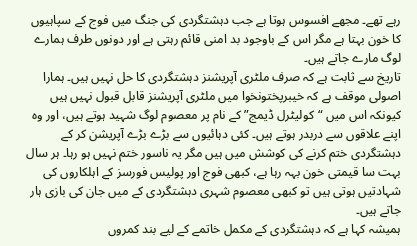رہے تھے۔ مجھے افسوس ہوتا ہے جب دہشتگردی کی جنگ میں فوج کے سپاہیوں کا خون بہتا ہے مگر اس کے باوجود بد امنی قائم رہتی ہے اور دونوں طرف ہمارے لوگ مارے جاتے ہیں۔
تاریخ سے ثابت ہے کہ صرف ملٹری آپریشنز دہشتگردی کا حل نہیں ہیں۔ ہمارا اصولی موقف ہے کہ خیبرپختونخوا میں ملٹری آپریشنز قابل قبول نہیں ہیں کیونکہ اس میں “کولیٹرل ڈیمج” کے نام پر معصوم لوگ شہید ہوتے ہیں، اور وہ اپنے علاقوں سے دربدر ہوتے ہیں۔ کئی دہائیوں سے بڑے بڑے آپریشن کر کے دہشتگردی ختم کرنے کی کوشش میں ہیں مگر یہ ناسور ختم نہیں ہو رہا۔ ہر سال بہت سا قیمتی خون بہہ رہا ہے، کبھی فوج اور پولیس فورسز کے اہلکاروں کی شہادتیں ہوتی ہیں تو کبھی معصوم شہری دہشتگردی کے میں جان کی بازی ہار جاتے ہیں۔
ہمیشہ کہا ہے کہ دہشتگردی کے مکمل خاتمے کے لیے بند کمروں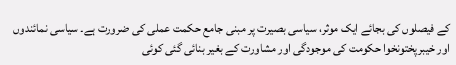کے فیصلوں کی بجائے ایک موثر، سیاسی بصیرت پر مبنی جامع حکمت عملی کی ضرورت ہے۔ سیاسی نمائندوں اور خیبرپختونخوا حکومت کی موجودگی اور مشاورت کے بغیر بنائی گئی کوئی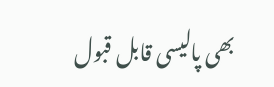بھی پالیسی قابل قبول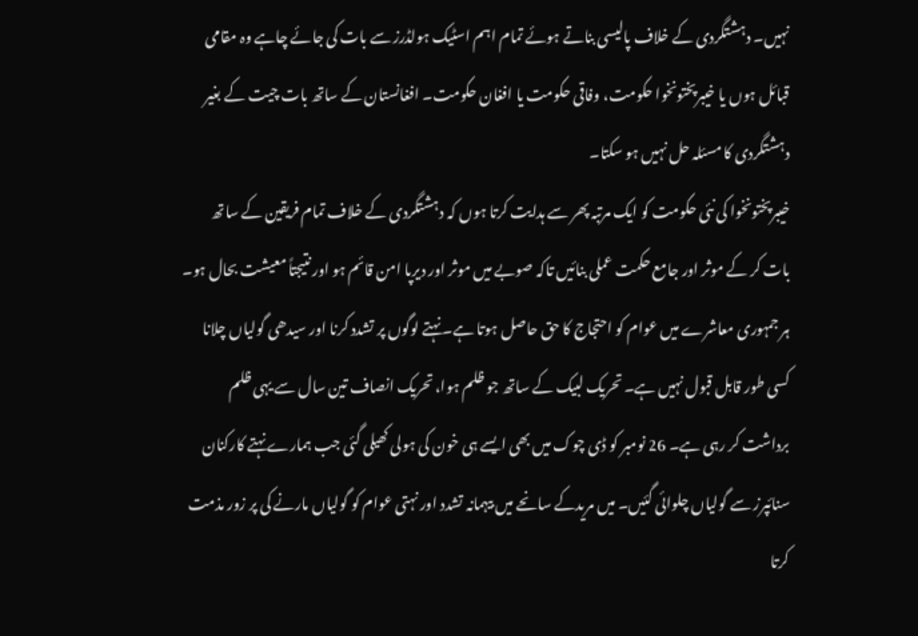نہیں۔ دہشتگردی کے خلاف پالیسی بناتے ہوئے تمام اہم اسٹیک ہولڈرز سے بات کی جائے چاہے وہ مقامی قبائل ہوں یا خیبرپختونخوا حکومت، وفاقی حکومت یا افغان حکومت۔ افغانستان کے ساتھ بات چیت کے بغیر دہشتگردی کا مسئلہ حل نہیں ہو سکتا۔
خیبرپختونخوا کی نئی حکومت کو ایک مرتبہ پھر سے ہدایت کرتا ہوں کہ دہشتگردی کے خلاف تمام فریقین کے ساتھ بات کر کے موثر اور جامع حکمت عملی بنائیں تاکہ صوبے میں موثر اور دیرپا امن قائم ہو اور نتیجتاً معیشت بحال ہو۔
ہر جمہوری معاشرے میں عوام کو احتجاج کا حق حاصل ہوتا ہے۔ نہتے لوگوں پر تشدد کرنا اور سیدھی گولیاں چلانا کسی طور قابل قبول نہیں ہے۔ تحریک لبیک کے ساتھ جو ظلم ہوا، تحریک انصاف تین سال سے یہی ظلم برداشت کر رہی ہے۔ 26 نومبر کو ڈی چوک میں بھی ایسے ہی خون کی ہولی کھیلی گئی جب ہمارے نہتے کارکنان سنائپرز سے گولیاں چلوائی گئیں۔ میں مریدکے سانحے میں بیہمانہ تشدد اور نہتی عوام کو گولیاں مارنے کی پر زور مذمت کرتا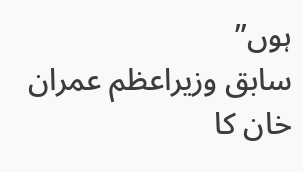ہوں”
سابق وزیراعظم عمران خان کا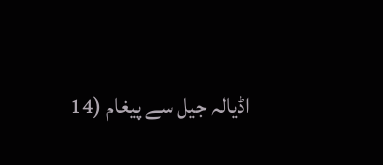اڈیالہ جیل سے پیغام (14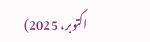اکتوبر، 2025)